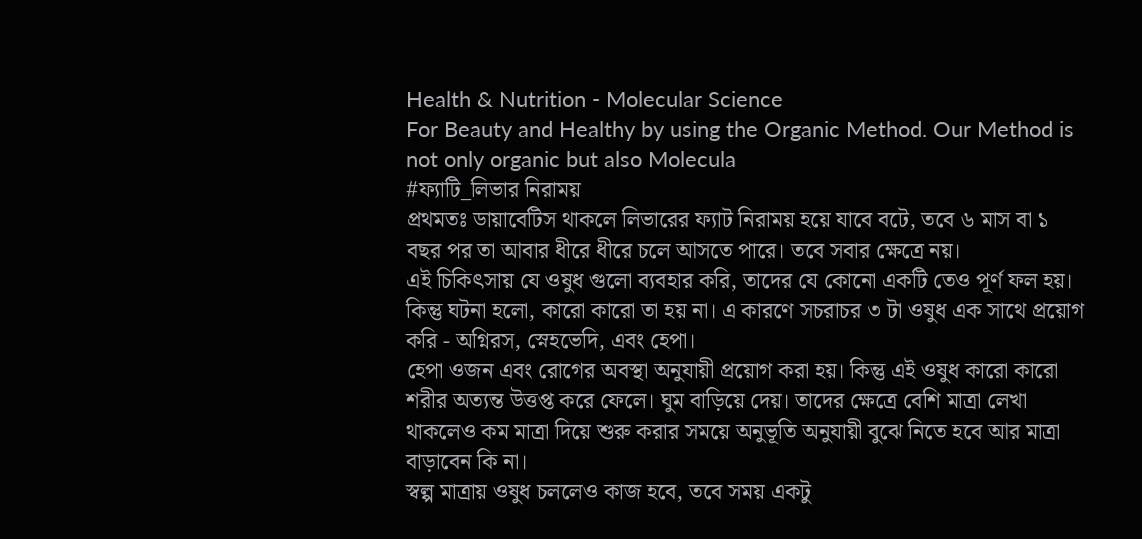Health & Nutrition - Molecular Science
For Beauty and Healthy by using the Organic Method. Our Method is not only organic but also Molecula
#ফ্যাটি_লিভার নিরাময়
প্রথমতঃ ডায়াবেটিস থাকলে লিভারের ফ্যাট নিরাময় হয়ে যাবে বটে, তবে ৬ মাস বা ১ বছর পর তা আবার ধীরে ধীরে চলে আসতে পারে। তবে সবার ক্ষেত্রে নয়।
এই চিকিৎসায় যে ওষুধ গুলো ব্যবহার করি, তাদের যে কোনো একটি তেও পূর্ণ ফল হয়। কিন্তু ঘটনা হলো, কারো কারো তা হয় না। এ কারণে সচরাচর ৩ টা ওষুধ এক সাথে প্রয়োগ করি - অগ্নিরস, স্নেহভেদি, এবং হেপা।
হেপা ওজন এবং রোগের অবস্থা অনুযায়ী প্রয়োগ করা হয়। কিন্তু এই ওষুধ কারো কারো শরীর অত্যন্ত উত্তপ্ত করে ফেলে। ঘুম বাড়িয়ে দেয়। তাদের ক্ষেত্রে বেশি মাত্রা লেখা থাকলেও কম মাত্রা দিয়ে শুরু করার সময়ে অনুভূতি অনুযায়ী বুঝে নিতে হবে আর মাত্রা বাড়াবেন কি না।
স্বল্প মাত্রায় ওষুধ চললেও কাজ হবে, তবে সময় একটু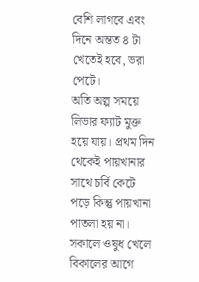বেশি লাগবে এবং দিনে অন্তত ৪ টা খেতেই হবে, ভরা পেটে।
অতি অল্প সময়ে লিভার ফ্যাট মুক্ত হয়ে যায়। প্রথম দিন থেকেই পায়খানার সাথে চর্বি কেটে পড়ে কিন্তু পায়খানা পাতলা হয় না।
সকালে ওষুধ খেলে বিকালের আগে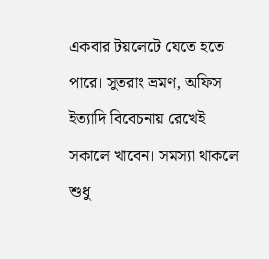একবার টয়লেটে যেতে হতে পারে। সুতরাং ভ্রমণ, অফিস ইত্যাদি বিবেচনায় রেখেই সকালে খাবেন। সমস্যা থাকলে শুধু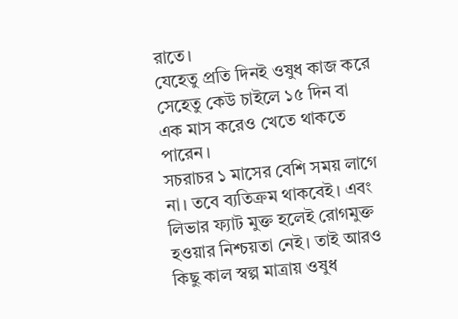রাতে।
যেহেতু প্রতি দিনই ওষুধ কাজ করে সেহেতু কেউ চাইলে ১৫ দিন বা এক মাস করেও খেতে থাকতে পারেন।
সচরাচর ১ মাসের বেশি সময় লাগে না। তবে ব্যতিক্রম থাকবেই। এবং লিভার ফ্যাট মুক্ত হলেই রোগমুক্ত হওয়ার নিশ্চয়তা নেই। তাই আরও কিছু কাল স্বল্প মাত্রায় ওষুধ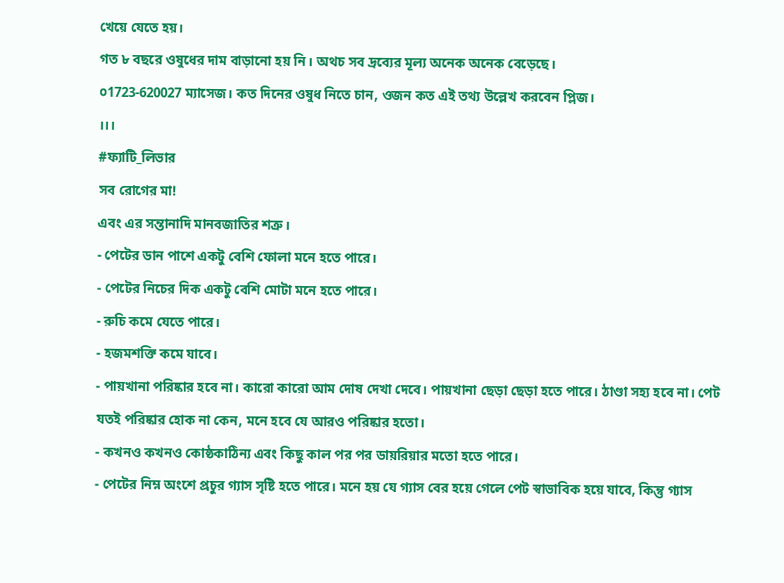খেয়ে যেতে হয়।
গত ৮ বছরে ওষুধের দাম বাড়ানো হয় নি। অথচ সব দ্রব্যের মূল্য অনেক অনেক বেড়েছে।
০1723-620027 ম্যাসেজ। কত দিনের ওষুধ নিতে চান, ওজন কত এই তথ্য উল্লেখ করবেন প্লিজ।
।।।
#ফ্যাটি_লিভার
সব রোগের মা!
এবং এর সন্তানাদি মানবজাতির শত্রু।
- পেটের ডান পাশে একটু বেশি ফোলা মনে হতে পারে।
- পেটের নিচের দিক একটু বেশি মোটা মনে হতে পারে।
- রুচি কমে যেতে পারে।
- হজমশক্তি কমে যাবে।
- পায়খানা পরিষ্কার হবে না। কারো কারো আম দোষ দেখা দেবে। পায়খানা ছেড়া ছেড়া হতে পারে। ঠাণ্ডা সহ্য হবে না। পেট যতই পরিষ্কার হোক না কেন, মনে হবে যে আরও পরিষ্কার হতো।
- কখনও কখনও কোষ্ঠকাঠিন্য এবং কিছু কাল পর পর ডায়রিয়ার মতো হতে পারে।
- পেটের নিম্ন অংশে প্রচুর গ্যাস সৃষ্টি হতে পারে। মনে হয় যে গ্যাস বের হয়ে গেলে পেট স্বাভাবিক হয়ে যাবে, কিন্তু গ্যাস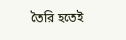তৈরি হতেই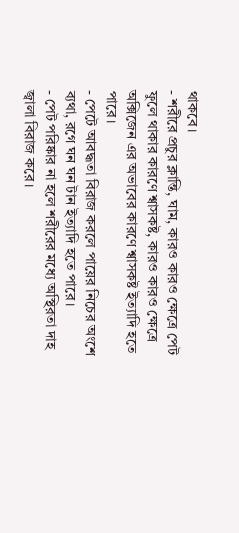থাকবে।
- শরীরে প্রচুর ক্লান্তি, ঘাম, কারও কারও ক্ষেত্রে পেট ফুলে থাকার কারণে শ্বাসকষ্ট, কারও কারও ক্ষেত্রে অক্সিজেন এর অভাবের কারণে শ্বাসকষ্ট ইত্যাদি হতে পারে।
- পেটে আবদ্ধতা বিরাজ করলে পায়ের নিচের অংশে ব্যথা, রগে ঘন ঘন টান ইত্যাদি হতে পারে।
- পেট পরিষ্কার না হলে শরীরের মধ্যে অস্থিরতা দাহ জ্বালা বিরাজ করে।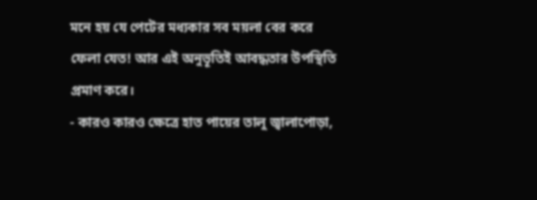মনে হয় যে পেটের মধ্যকার সব ময়লা বের করে ফেলা যেত! আর এই অনুভূতিই আবদ্ধতার উপস্থিতি প্রমাণ করে।
- কারও কারও ক্ষেত্রে হাত পায়ের তালু জ্বালাপোড়া,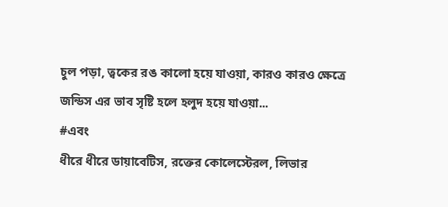চুল পড়া, ত্বকের রঙ কালো হয়ে যাওয়া, কারও কারও ক্ষেত্রে জন্ডিস এর ভাব সৃষ্টি হলে হলুদ হয়ে যাওয়া...
#এবং
ধীরে ধীরে ডায়াবেটিস, রক্তের কোলেস্টেরল, লিভার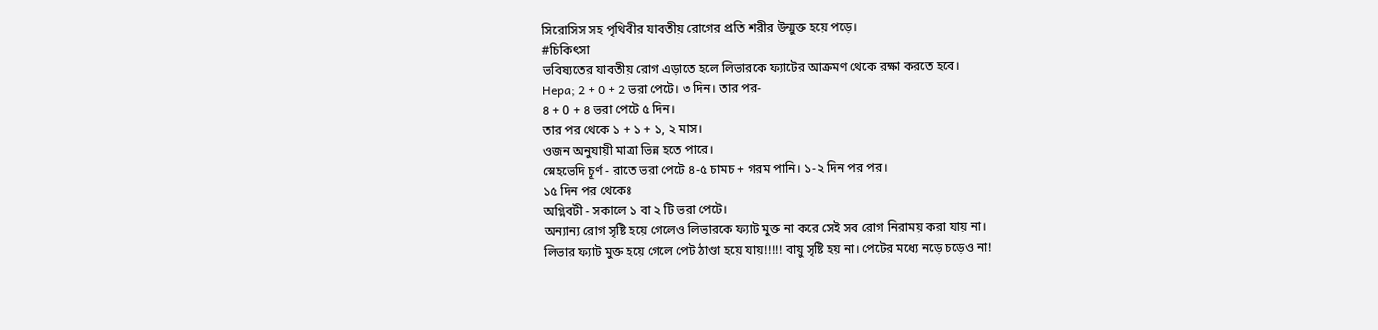সিরোসিস সহ পৃথিবীর যাবতীয় রোগের প্রতি শরীর উন্মুক্ত হয়ে পড়ে।
#চিকিৎসা
ভবিষ্যতের যাবতীয় রোগ এড়াতে হলে লিভারকে ফ্যাটের আক্রমণ থেকে রক্ষা করতে হবে।
Hepa; 2 + 0 + 2 ভরা পেটে। ৩ দিন। তার পর-
৪ + 0 + ৪ ভরা পেটে ৫ দিন।
তার পর থেকে ১ + ১ + ১, ২ মাস।
ওজন অনুযায়ী মাত্রা ভিন্ন হতে পারে।
স্নেহভেদি চূর্ণ - রাতে ভরা পেটে ৪-৫ চামচ + গরম পানি। ১-২ দিন পর পর।
১৫ দিন পর থেকেঃ
অগ্নিবটী - সকালে ১ বা ২ টি ভরা পেটে।
অন্যান্য রোগ সৃষ্টি হয়ে গেলেও লিভারকে ফ্যাট মুক্ত না করে সেই সব রোগ নিরাময় করা যায় না।
লিভার ফ্যাট মুক্ত হয়ে গেলে পেট ঠাণ্ডা হয়ে যায়!!!!! বায়ু সৃষ্টি হয় না। পেটের মধ্যে নড়ে চড়েও না!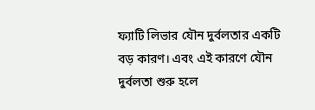ফ্যাটি লিভার যৌন দুর্বলতার একটি বড় কারণ। এবং এই কারণে যৌন দুর্বলতা শুরু হলে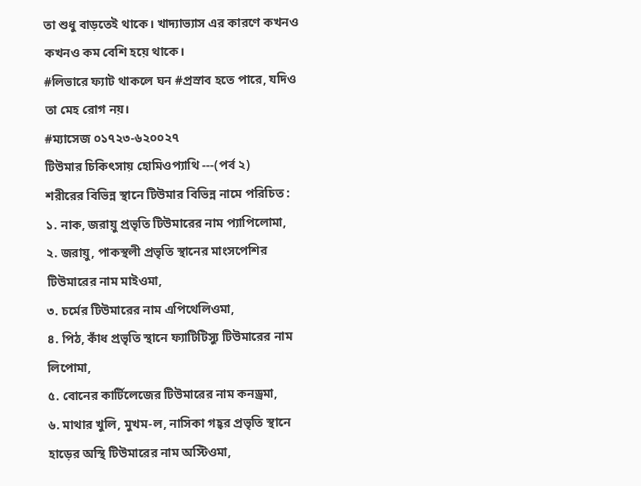তা শুধু বাড়তেই থাকে। খাদ্যাভ্যাস এর কারণে কখনও কখনও কম বেশি হয়ে থাকে।
#লিভারে ফ্যাট থাকলে ঘন #প্রস্রাব হতে পারে, যদিও তা মেহ রোগ নয়।
#ম্যাসেজ ০১৭২৩-৬২০০২৭
টিউমার চিকিৎসায় হোমিওপ্যাথি ---(পর্ব ২)
শরীরের বিভিন্ন স্থানে টিউমার বিভিন্ন নামে পরিচিত :
১. নাক, জরায়ু প্রভৃতি টিউমারের নাম প্যাপিলোমা,
২. জরায়ু, পাকস্থলী প্রভৃতি স্থানের মাংসপেশির টিউমারের নাম মাইওমা,
৩. চর্মের টিউমারের নাম এপিথেলিওমা,
৪. পিঠ, কাঁধ প্রভৃতি স্থানে ফ্যাটিটিস্যু টিউমারের নাম লিপোমা,
৫. বোনের কার্টিলেজের টিউমারের নাম কনড্রমা,
৬. মাথার খুলি, মুখম-ল, নাসিকা গহ্বর প্রভৃতি স্থানে হাড়ের অস্থি টিউমারের নাম অস্টিওমা,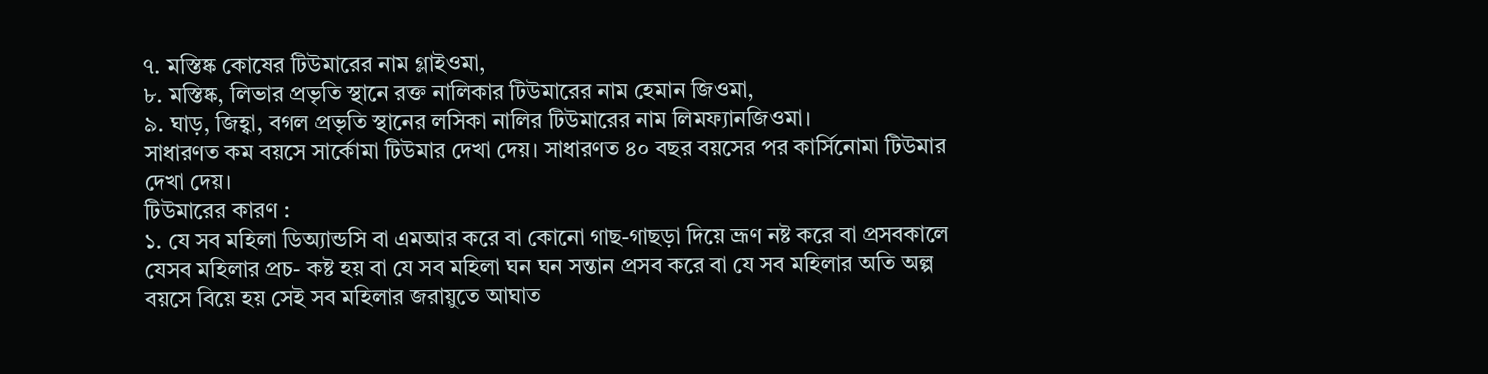৭. মস্তিষ্ক কোষের টিউমারের নাম গ্লাইওমা,
৮. মস্তিষ্ক, লিভার প্রভৃতি স্থানে রক্ত নালিকার টিউমারের নাম হেমান জিওমা,
৯. ঘাড়, জিহ্বা, বগল প্রভৃতি স্থানের লসিকা নালির টিউমারের নাম লিমফ্যানজিওমা।
সাধারণত কম বয়সে সার্কোমা টিউমার দেখা দেয়। সাধারণত ৪০ বছর বয়সের পর কার্সিনোমা টিউমার দেখা দেয়।
টিউমারের কারণ :
১. যে সব মহিলা ডিঅ্যান্ডসি বা এমআর করে বা কোনো গাছ-গাছড়া দিয়ে ভ্রূণ নষ্ট করে বা প্রসবকালে যেসব মহিলার প্রচ- কষ্ট হয় বা যে সব মহিলা ঘন ঘন সন্তান প্রসব করে বা যে সব মহিলার অতি অল্প বয়সে বিয়ে হয় সেই সব মহিলার জরায়ুতে আঘাত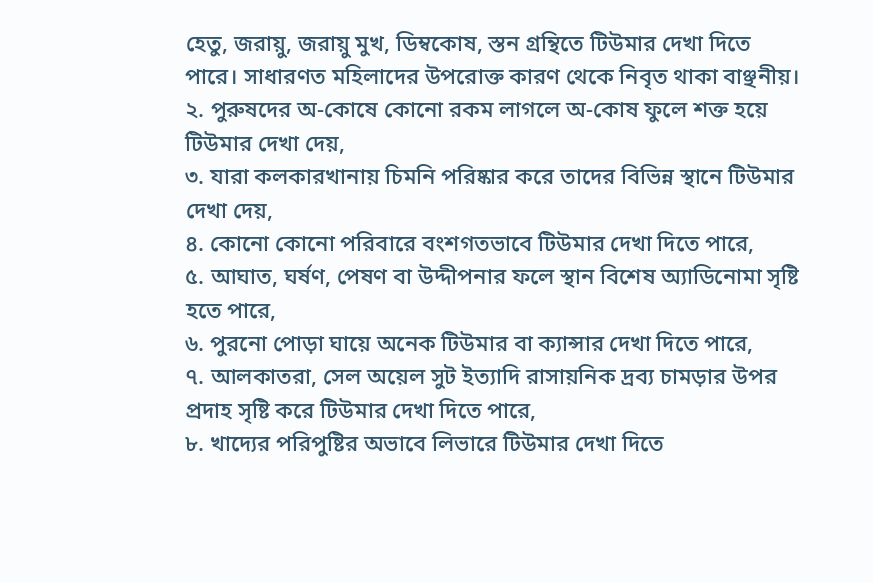হেতু, জরায়ু, জরায়ু মুখ, ডিম্বকোষ, স্তন গ্রন্থিতে টিউমার দেখা দিতে পারে। সাধারণত মহিলাদের উপরোক্ত কারণ থেকে নিবৃত থাকা বাঞ্ছনীয়।
২. পুরুষদের অ-কোষে কোনো রকম লাগলে অ-কোষ ফুলে শক্ত হয়ে টিউমার দেখা দেয়,
৩. যারা কলকারখানায় চিমনি পরিষ্কার করে তাদের বিভিন্ন স্থানে টিউমার দেখা দেয়,
৪. কোনো কোনো পরিবারে বংশগতভাবে টিউমার দেখা দিতে পারে,
৫. আঘাত, ঘর্ষণ, পেষণ বা উদ্দীপনার ফলে স্থান বিশেষ অ্যাডিনোমা সৃষ্টি হতে পারে,
৬. পুরনো পোড়া ঘায়ে অনেক টিউমার বা ক্যান্সার দেখা দিতে পারে,
৭. আলকাতরা, সেল অয়েল সুট ইত্যাদি রাসায়নিক দ্রব্য চামড়ার উপর প্রদাহ সৃষ্টি করে টিউমার দেখা দিতে পারে,
৮. খাদ্যের পরিপুষ্টির অভাবে লিভারে টিউমার দেখা দিতে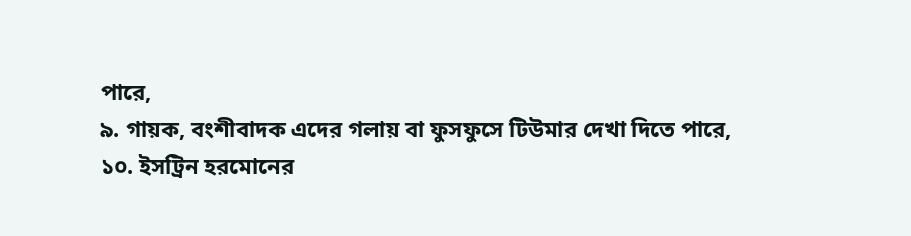পারে,
৯. গায়ক, বংশীবাদক এদের গলায় বা ফুসফুসে টিউমার দেখা দিতে পারে,
১০. ইসট্রিন হরমোনের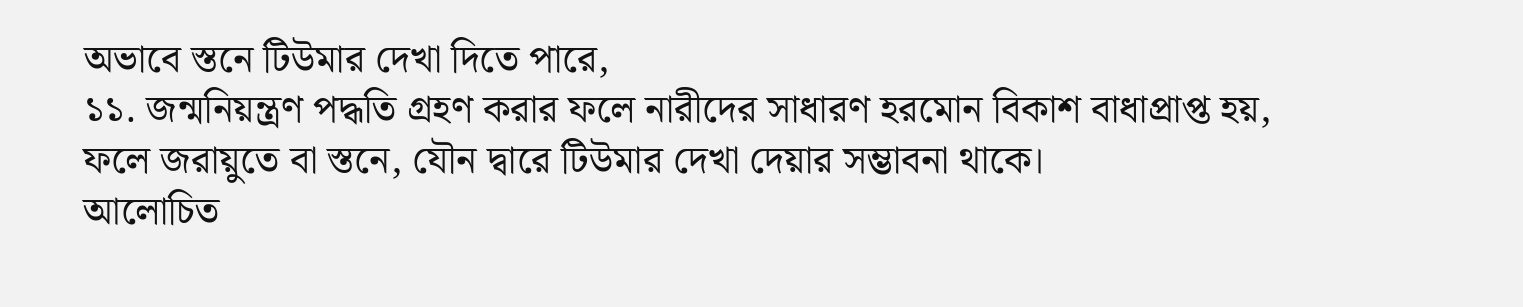অভাবে স্তনে টিউমার দেখা দিতে পারে,
১১. জন্মনিয়ন্ত্রণ পদ্ধতি গ্রহণ করার ফলে নারীদের সাধারণ হরমোন বিকাশ বাধাপ্রাপ্ত হয়, ফলে জরায়ুতে বা স্তনে, যৌন দ্বারে টিউমার দেখা দেয়ার সম্ভাবনা থাকে।
আলোচিত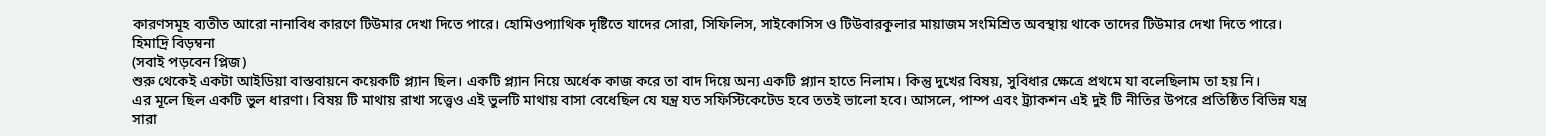কারণসমূহ ব্যতীত আরো নানাবিধ কারণে টিউমার দেখা দিতে পারে। হোমিওপ্যাথিক দৃষ্টিতে যাদের সোরা, সিফিলিস, সাইকোসিস ও টিউবারকুলার মায়াজম সংমিশ্রিত অবস্থায় থাকে তাদের টিউমার দেখা দিতে পারে।
হিমাদ্রি বিড়ম্বনা
(সবাই পড়বেন প্লিজ)
শুরু থেকেই একটা আইডিয়া বাস্তবায়নে কয়েকটি প্ল্যান ছিল। একটি প্ল্যান নিয়ে অর্ধেক কাজ করে তা বাদ দিয়ে অন্য একটি প্ল্যান হাতে নিলাম। কিন্তু দুখের বিষয়, সুবিধার ক্ষেত্রে প্রথমে যা বলেছিলাম তা হয় নি।
এর মূলে ছিল একটি ভুল ধারণা। বিষয় টি মাথায় রাখা সত্ত্বেও এই ভুলটি মাথায় বাসা বেধেছিল যে যন্ত্র যত সফিস্টিকেটেড হবে ততই ভালো হবে। আসলে, পাম্প এবং ট্র্যাকশন এই দুই টি নীতির উপরে প্রতিষ্ঠিত বিভিন্ন যন্ত্র সারা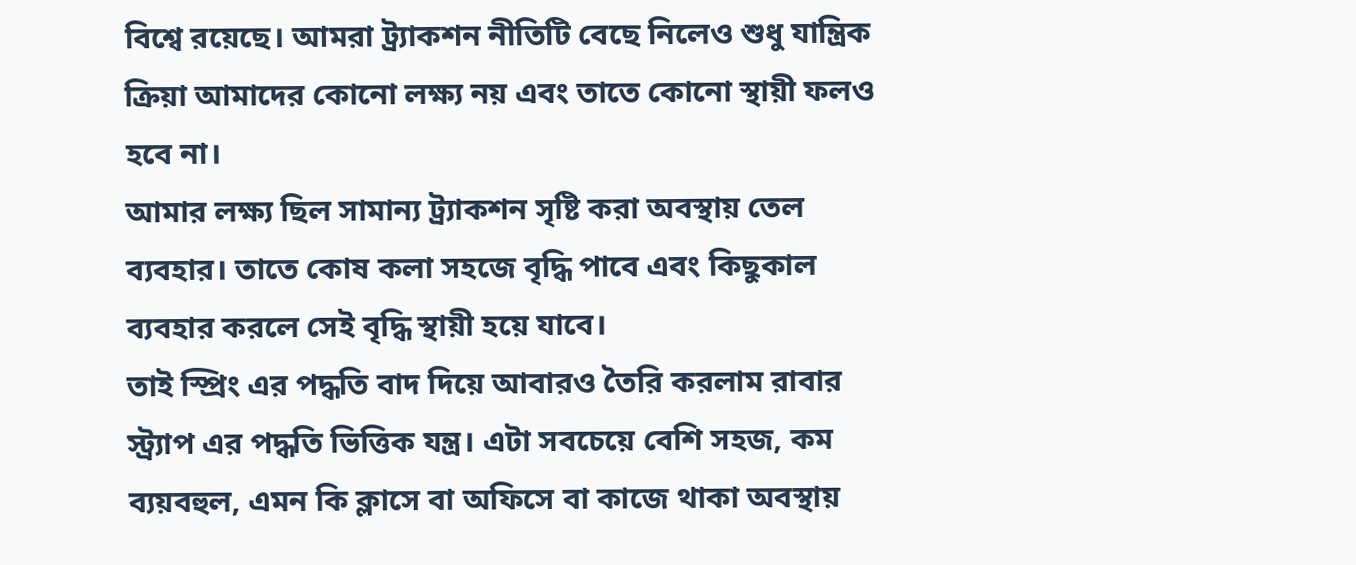বিশ্বে রয়েছে। আমরা ট্র্যাকশন নীতিটি বেছে নিলেও শুধু যান্ত্রিক ক্রিয়া আমাদের কোনো লক্ষ্য নয় এবং তাতে কোনো স্থায়ী ফলও হবে না।
আমার লক্ষ্য ছিল সামান্য ট্র্যাকশন সৃষ্টি করা অবস্থায় তেল ব্যবহার। তাতে কোষ কলা সহজে বৃদ্ধি পাবে এবং কিছুকাল ব্যবহার করলে সেই বৃদ্ধি স্থায়ী হয়ে যাবে।
তাই স্প্রিং এর পদ্ধতি বাদ দিয়ে আবারও তৈরি করলাম রাবার স্ট্র্যাপ এর পদ্ধতি ভিত্তিক যন্ত্র। এটা সবচেয়ে বেশি সহজ, কম ব্যয়বহুল, এমন কি ক্লাসে বা অফিসে বা কাজে থাকা অবস্থায়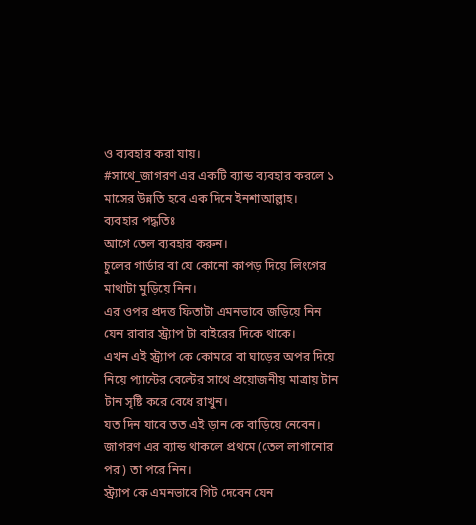ও ব্যবহার করা যায়।
#সাথে_জাগরণ এর একটি ব্যান্ড ব্যবহার করলে ১ মাসের উন্নতি হবে এক দিনে ইনশাআল্লাহ।
ব্যবহার পদ্ধতিঃ
আগে তেল ব্যবহার করুন।
চুলের গার্ডার বা যে কোনো কাপড় দিয়ে লিংগের মাথাটা মুড়িয়ে নিন।
এর ওপর প্রদত্ত ফিতাটা এমনভাবে জড়িয়ে নিন যেন রাবার স্ট্র্যাপ টা বাইরের দিকে থাকে।
এখন এই স্ট্র্যাপ কে কোমরে বা ঘাড়ের অপর দিয়ে নিয়ে প্যান্টের বেল্টের সাথে প্রয়োজনীয় মাত্রায় টান টান সৃষ্টি করে বেধে রাখুন।
যত দিন যাবে তত এই ড়ান কে বাড়িয়ে নেবেন।
জাগরণ এর ব্যান্ড থাকলে প্রথমে (তেল লাগানোর পর) তা পরে নিন।
স্ট্র্যাপ কে এমনভাবে গিট দেবেন যেন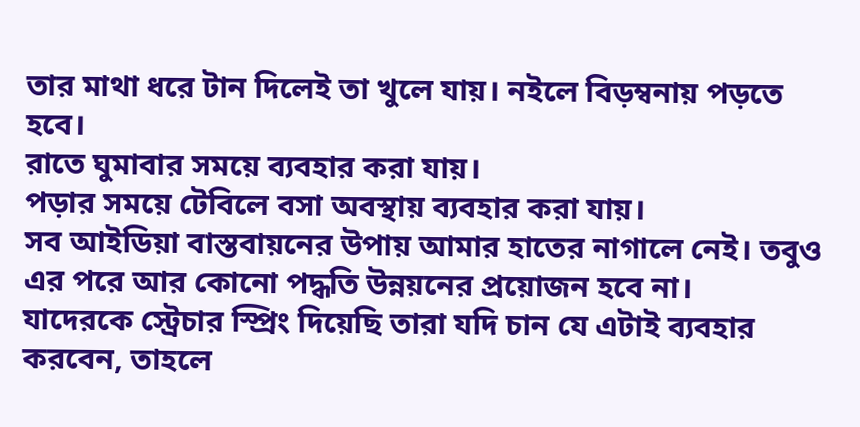তার মাথা ধরে টান দিলেই তা খুলে যায়। নইলে বিড়ম্বনায় পড়তে হবে।
রাতে ঘুমাবার সময়ে ব্যবহার করা যায়।
পড়ার সময়ে টেবিলে বসা অবস্থায় ব্যবহার করা যায়।
সব আইডিয়া বাস্তবায়নের উপায় আমার হাতের নাগালে নেই। তবুও এর পরে আর কোনো পদ্ধতি উন্নয়নের প্রয়োজন হবে না।
যাদেরকে স্ট্রেচার স্প্রিং দিয়েছি তারা যদি চান যে এটাই ব্যবহার করবেন, তাহলে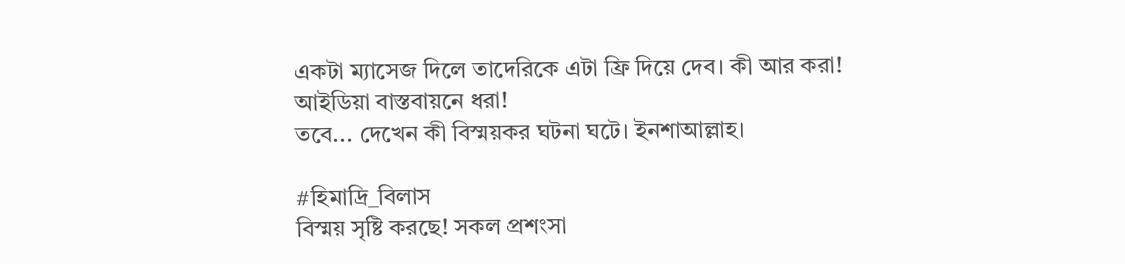একটা ম্যাসেজ দিলে তাদেরিকে এটা ফ্রি দিয়ে দেব। কী আর করা! আইডিয়া বাস্তবায়নে ধরা!
তবে... দেখেন কী বিস্ময়কর ঘটনা ঘটে। ইনশাআল্লাহ।

#হিমাদ্রি_বিলাস
বিস্ময় সৃষ্টি করছে! সকল প্রশংসা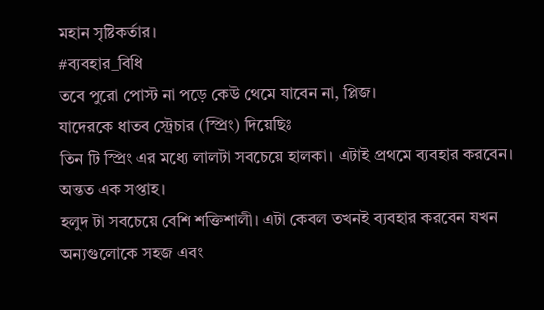মহান সৃষ্টিকর্তার।
#ব্যবহার_বিধি
তবে পুরো পোস্ট না পড়ে কেউ থেমে যাবেন না, প্লিজ।
যাদেরকে ধাতব স্ট্রেচার (স্প্রিং) দিয়েছিঃ
তিন টি স্প্রিং এর মধ্যে লালটা সবচেয়ে হালকা। এটাই প্রথমে ব্যবহার করবেন। অন্তত এক সপ্তাহ।
হলুদ টা সবচেয়ে বেশি শক্তিশালী। এটা কেবল তখনই ব্যবহার করবেন যখন অন্যগুলোকে সহজ এবং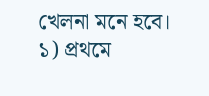খেলনা মনে হবে।
১) প্রথমে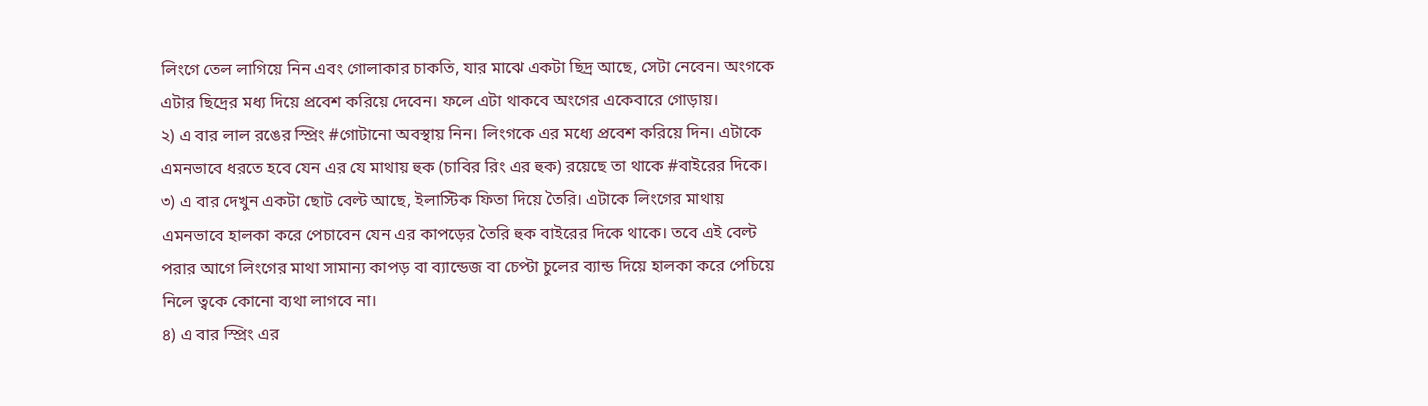লিংগে তেল লাগিয়ে নিন এবং গোলাকার চাকতি, যার মাঝে একটা ছিদ্র আছে, সেটা নেবেন। অংগকে এটার ছিদ্রের মধ্য দিয়ে প্রবেশ করিয়ে দেবেন। ফলে এটা থাকবে অংগের একেবারে গোড়ায়।
২) এ বার লাল রঙের স্প্রিং #গোটানো অবস্থায় নিন। লিংগকে এর মধ্যে প্রবেশ করিয়ে দিন। এটাকে এমনভাবে ধরতে হবে যেন এর যে মাথায় হুক (চাবির রিং এর হুক) রয়েছে তা থাকে #বাইরের দিকে।
৩) এ বার দেখুন একটা ছোট বেল্ট আছে, ইলাস্টিক ফিতা দিয়ে তৈরি। এটাকে লিংগের মাথায় এমনভাবে হালকা করে পেচাবেন যেন এর কাপড়ের তৈরি হুক বাইরের দিকে থাকে। তবে এই বেল্ট পরার আগে লিংগের মাথা সামান্য কাপড় বা ব্যান্ডেজ বা চেপ্টা চুলের ব্যান্ড দিয়ে হালকা করে পেচিয়ে নিলে ত্বকে কোনো ব্যথা লাগবে না।
৪) এ বার স্প্রিং এর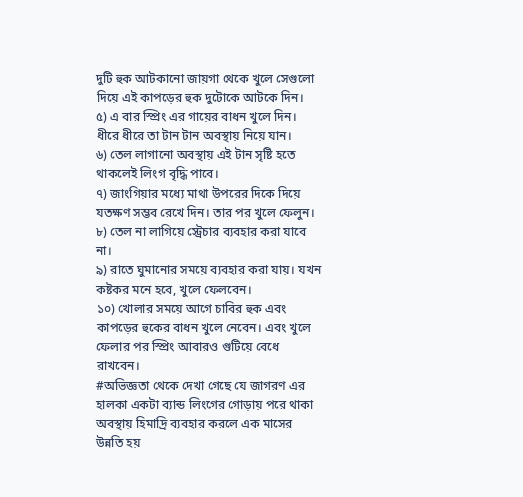দুটি হুক আটকানো জায়গা থেকে খুলে সেগুলো দিয়ে এই কাপড়ের হুক দুটোকে আটকে দিন।
৫) এ বার স্প্রিং এর গায়ের বাধন খুলে দিন। ধীরে ধীরে তা টান টান অবস্থায় নিয়ে যান।
৬) তেল লাগানো অবস্থায় এই টান সৃষ্টি হতে থাকলেই লিংগ বৃদ্ধি পাবে।
৭) জাংগিয়ার মধ্যে মাথা উপরের দিকে দিয়ে যতক্ষণ সম্ভব রেখে দিন। তার পর খুলে ফেলুন।
৮) তেল না লাগিয়ে স্ট্রেচার ব্যবহার করা যাবে না।
৯) রাতে ঘুমানোর সময়ে ব্যবহার করা যায়। যখন কষ্টকর মনে হবে, খুলে ফেলবেন।
১০) খোলার সময়ে আগে চাবির হুক এবং কাপড়ের হুকের বাধন খুলে নেবেন। এবং খুলে ফেলার পর স্প্রিং আবারও গুটিয়ে বেধে রাখবেন।
#অভিজ্ঞতা থেকে দেখা গেছে যে জাগরণ এর হালকা একটা ব্যান্ড লিংগের গোড়ায় পরে থাকা অবস্থায় হিমাদ্রি ব্যবহার করলে এক মাসের উন্নতি হয়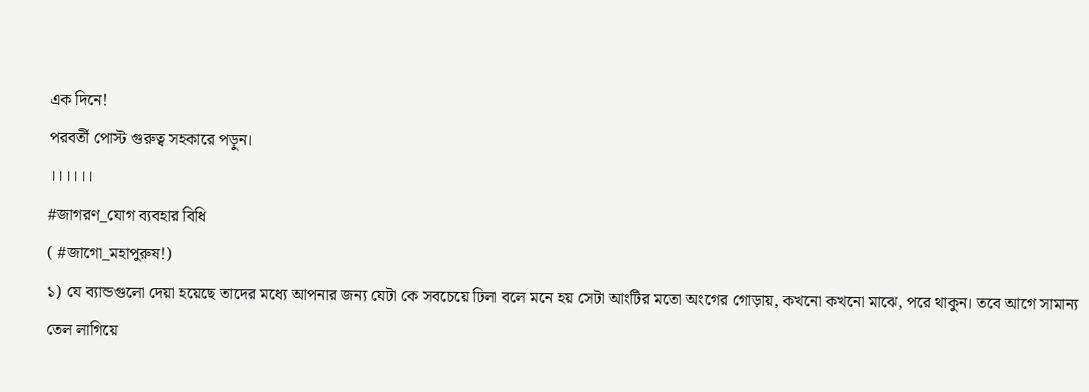এক দিনে!
পরবর্তী পোস্ট গুরুত্ব সহকারে পড়ুন।
।।।।।।
#জাগরণ_যোগ ব্যবহার বিধি
( #জাগো_মহাপুরুষ!)
১) যে ব্যান্ডগুলো দেয়া হয়েছে তাদের মধ্যে আপনার জন্য যেটা কে সবচেয়ে ঢিলা বলে মনে হয় সেটা আংটির মতো অংগের গোড়ায়, কখনো কখনো মাঝে, পরে থাকুন। তবে আগে সামান্য তেল লাগিয়ে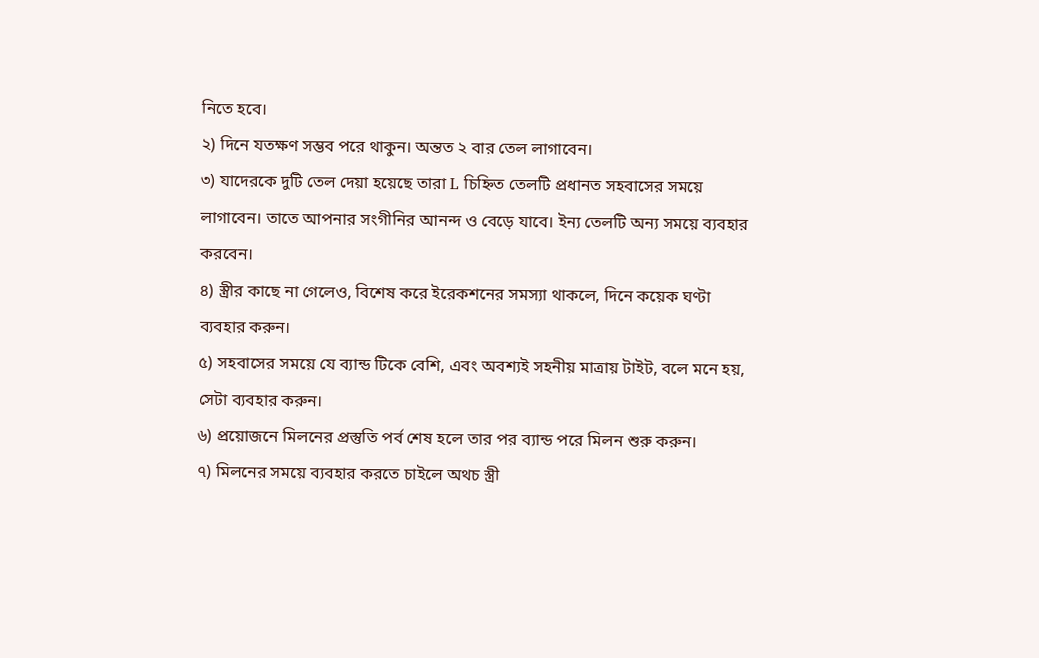নিতে হবে।
২) দিনে যতক্ষণ সম্ভব পরে থাকুন। অন্তত ২ বার তেল লাগাবেন।
৩) যাদেরকে দুটি তেল দেয়া হয়েছে তারা L চিহ্নিত তেলটি প্রধানত সহবাসের সময়ে লাগাবেন। তাতে আপনার সংগীনির আনন্দ ও বেড়ে যাবে। ইন্য তেলটি অন্য সময়ে ব্যবহার করবেন।
৪) স্ত্রীর কাছে না গেলেও, বিশেষ করে ইরেকশনের সমস্যা থাকলে, দিনে কয়েক ঘণ্টা ব্যবহার করুন।
৫) সহবাসের সময়ে যে ব্যান্ড টিকে বেশি, এবং অবশ্যই সহনীয় মাত্রায় টাইট, বলে মনে হয়, সেটা ব্যবহার করুন।
৬) প্রয়োজনে মিলনের প্রস্তুতি পর্ব শেষ হলে তার পর ব্যান্ড পরে মিলন শুরু করুন।
৭) মিলনের সময়ে ব্যবহার করতে চাইলে অথচ স্ত্রী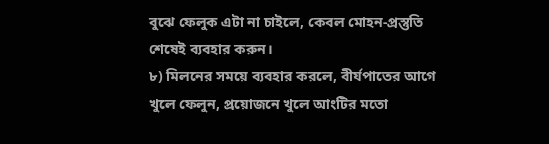বুঝে ফেলুক এটা না চাইলে, কেবল মোহন-প্রস্তুতি শেষেই ব্যবহার করুন।
৮) মিলনের সময়ে ব্যবহার করলে, বীর্যপাতের আগে খুলে ফেলুন, প্রয়োজনে খুলে আংটির মতো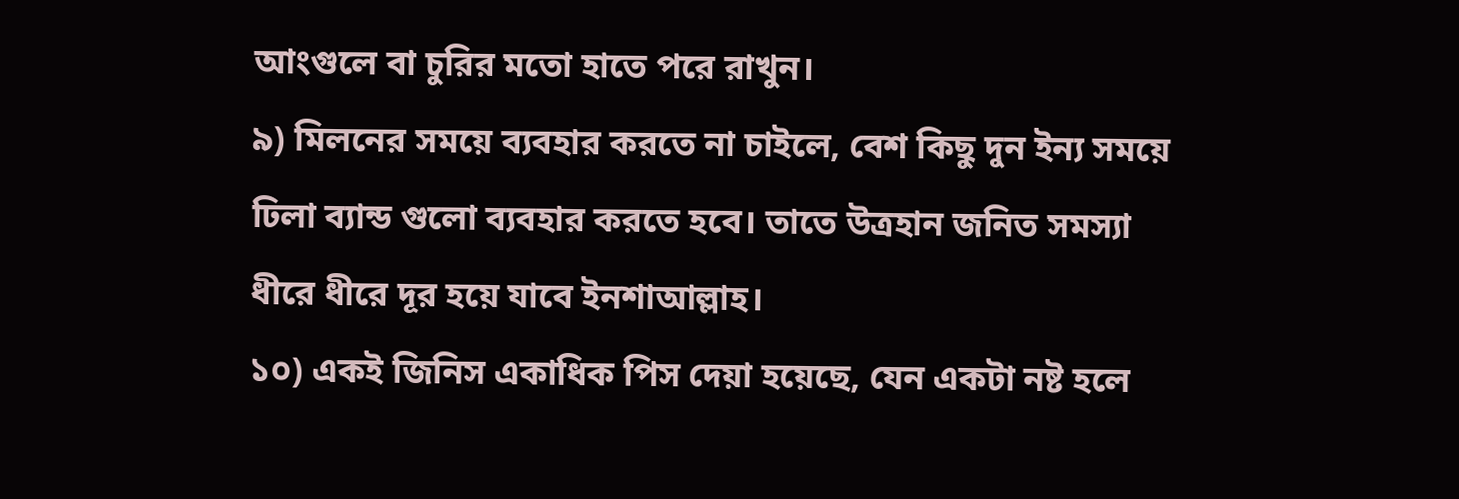আংগুলে বা চুরির মতো হাতে পরে রাখুন।
৯) মিলনের সময়ে ব্যবহার করতে না চাইলে, বেশ কিছু দুন ইন্য সময়ে ঢিলা ব্যান্ড গুলো ব্যবহার করতে হবে। তাতে উত্রহান জনিত সমস্যা ধীরে ধীরে দূর হয়ে যাবে ইনশাআল্লাহ।
১০) একই জিনিস একাধিক পিস দেয়া হয়েছে, যেন একটা নষ্ট হলে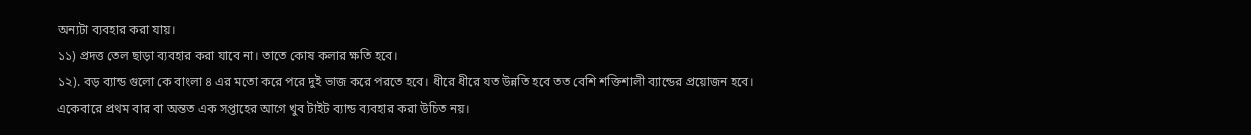অন্যটা ব্যবহার করা যায়।
১১) প্রদত্ত তেল ছাড়া ব্যবহার করা যাবে না। তাতে কোষ কলার ক্ষতি হবে।
১২). বড় ব্যান্ড গুলো কে বাংলা ৪ এর মতো করে পরে দুই ভাজ করে পরতে হবে। ধীরে ধীরে যত উন্নতি হবে তত বেশি শক্তিশালী ব্যান্ডের প্রয়োজন হবে।
একেবারে প্রথম বার বা অন্তত এক সপ্তাহের আগে খুব টাইট ব্যান্ড ব্যবহার করা উচিত নয়।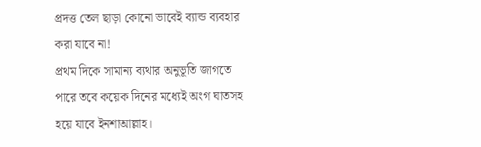প্রদত্ত তেল ছাড়া কোনো ভাবেই ব্যান্ড ব্যবহার করা যাবে না!
প্রথম দিকে সামান্য ব্যথার অনুভূতি জাগতে পারে তবে কয়েক দিনের মধ্যেই অংগ ঘাতসহ হয়ে যাবে ইনশাআল্লাহ।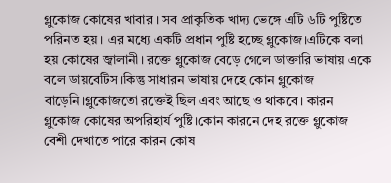গ্লুকোজ কোষের খাবার । সব প্রাকৃতিক খাদ্য ভেঙ্গে এটি ৬টি পুষ্টিতে পরিনত হয়। এর মধ্যে একটি প্রধান পুষ্টি হচ্ছে গ্লুকোজ।এটিকে বলা হয় কোষের জ্বালানী। রক্তে গ্লুকোজ বেড়ে গেলে ডাক্তারি ভাষায় একে বলে ডায়বেটিস।কিন্তু সাধারন ভাষায় দেহে কোন গ্লুকোজ বাড়েনি।গ্লুকোজতো রক্তেই ছিল এবং আছে ও থাকবে। কারন গ্লুকোজ কোষের অপরিহার্য পুষ্টি।কোন কারনে দেহ রক্তে গ্লুকোজ বেশী দেখাতে পারে কারন কোষ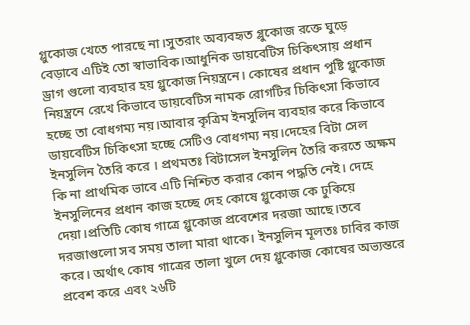গ্লুকোজ খেতে পারছে না।সুতরাং অব্যবহৃত গ্লুকোজ রক্তে ঘুড়ে বেড়াবে এটিই তো স্বাভাবিক।আধুনিক ডায়বেটিস চিকিৎসায় প্রধান ড্রাগ গুলো ব্যবহার হয় গ্লুকোজ নিয়ন্ত্রনে। কোষের প্রধান পুষ্টি গ্লুকোজ নিয়ন্ত্রনে রেখে কিভাবে ডায়বেটিস নামক রোগটির চিকিৎসা কিভাবে হচ্ছে তা বোধগম্য নয়।আবার কৃত্রিম ইনসুলিন ব্যবহার করে কিভাবে ডায়বেটিস চিকিৎসা হচ্ছে সেটিও বোধগম্য নয়।দেহের বিটা সেল ইনসুলিন তৈরি করে । প্রথমতঃ বিটাসেল ইনসুলিন তৈরি করতে অক্ষম কি না প্রাথমিক ভাবে এটি নিশ্চিত করার কোন পদ্ধতি নেই। দেহে ইনসুলিনের প্রধান কাজ হচ্ছে দেহ কোষে গ্লুকোজ কে ঢুকিয়ে দেয়া।প্রতিটি কোষ গাত্রে গ্লুকোজ প্রবেশের দরজা আছে।তবে দরজাগুলো সব সময় তালা মারা থাকে। ইনসুলিন মূলতঃ চাবির কাজ করে। অর্থাৎ কোষ গাত্রের তালা খুলে দেয় গ্লুকোজ কোষের অভ্যন্তরে প্রবেশ করে এবং ২৬টি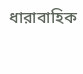ধারাবাহিক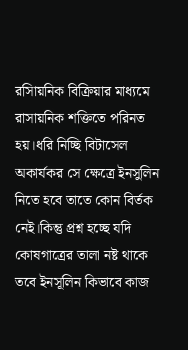রসিায়নিক বিক্রিয়ার মাধ্যমে রাসায়নিক শক্তিতে পরিনত হয়।ধরি নিচ্ছি বিটাসেল অকার্যকর সে ক্ষেত্রে ইনসুলিন নিতে হবে তাতে কোন বির্তক নেই।কিন্তু প্রশ্ন হচ্ছে যদি কোষগাত্রের তালা নষ্ট থাকে তবে ইনসূলিন কিভাবে কাজ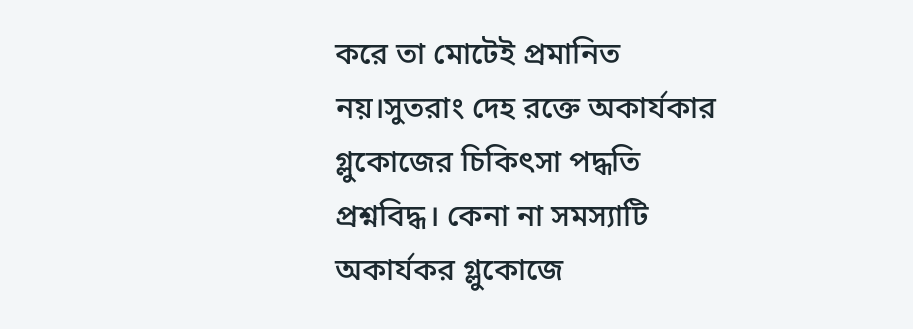করে তা মোটেই প্রমানিত নয়।সুতরাং দেহ রক্তে অকার্যকার গ্লুকোজের চিকিৎসা পদ্ধতি প্রশ্নবিদ্ধ। কেনা না সমস্যাটি অকার্যকর গ্লুকোজে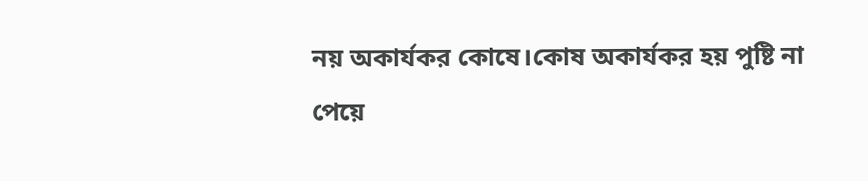নয় অকার্যকর কোষে।কোষ অকার্যকর হয় পুষ্টি না পেয়ে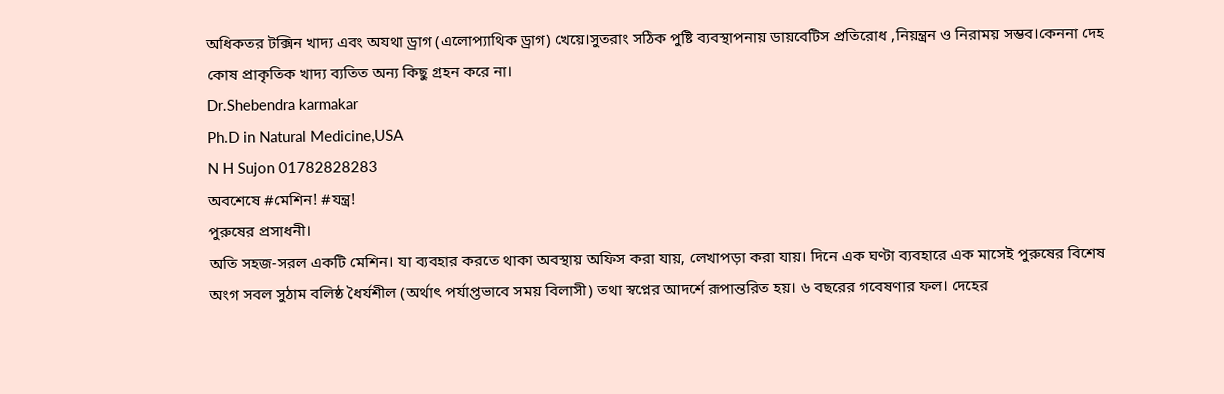অধিকতর টক্সিন খাদ্য এবং অযথা ড্রাগ (এলোপ্যাথিক ড্রাগ) খেয়ে।সুতরাং সঠিক পুষ্টি ব্যবস্থাপনায় ডায়বেটিস প্রতিরোধ ,নিয়ন্ত্রন ও নিরাময় সম্ভব।কেননা দেহ কোষ প্রাকৃতিক খাদ্য ব্যতিত অন্য কিছু গ্রহন করে না।
Dr.Shebendra karmakar
Ph.D in Natural Medicine,USA
N H Sujon 01782828283
অবশেষে #মেশিন! #যন্ত্র!
পুরুষের প্রসাধনী।
অতি সহজ-সরল একটি মেশিন। যা ব্যবহার করতে থাকা অবস্থায় অফিস করা যায়, লেখাপড়া করা যায়। দিনে এক ঘণ্টা ব্যবহারে এক মাসেই পুরুষের বিশেষ অংগ সবল সুঠাম বলিষ্ঠ ধৈর্যশীল (অর্থাৎ পর্যাপ্তভাবে সময় বিলাসী) তথা স্বপ্নের আদর্শে রূপান্তরিত হয়। ৬ বছরের গবেষণার ফল। দেহের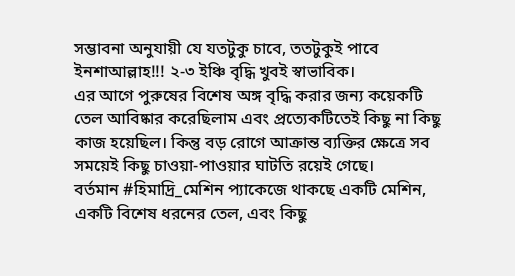সম্ভাবনা অনুযায়ী যে যতটুকু চাবে, ততটুকুই পাবে ইনশাআল্লাহ!!! ২-৩ ইঞ্চি বৃদ্ধি খুবই স্বাভাবিক।
এর আগে পুরুষের বিশেষ অঙ্গ বৃদ্ধি করার জন্য কয়েকটি তেল আবিষ্কার করেছিলাম এবং প্রত্যেকটিতেই কিছু না কিছু কাজ হয়েছিল। কিন্তু বড় রোগে আক্রান্ত ব্যক্তির ক্ষেত্রে সব সময়েই কিছু চাওয়া-পাওয়ার ঘাটতি রয়েই গেছে।
বর্তমান #হিমাদ্রি_মেশিন প্যাকেজে থাকছে একটি মেশিন, একটি বিশেষ ধরনের তেল, এবং কিছু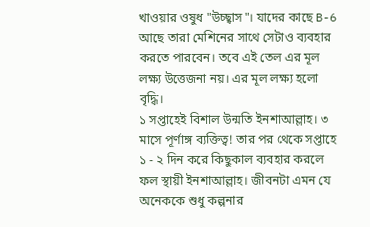খাওয়ার ওষুধ "উচ্ছ্বাস"। যাদের কাছে B-6 আছে তারা মেশিনের সাথে সেটাও ব্যবহার করতে পারবেন। তবে এই তেল এর মূল লক্ষ্য উত্তেজনা নয়। এর মূল লক্ষ্য হলো বৃদ্ধি।
১ সপ্তাহেই বিশাল উন্মতি ইনশাআল্লাহ। ৩ মাসে পূর্ণাঙ্গ ব্যক্তিত্ব! তার পর থেকে সপ্তাহে ১ - ২ দিন করে কিছুকাল ব্যবহার করলে ফল স্থায়ী ইনশাআল্লাহ। জীবনটা এমন যে অনেককে শুধু কল্পনার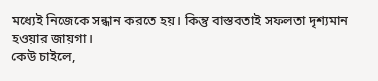মধ্যেই নিজেকে সন্ধান করতে হয়। কিন্তু বাস্তবতাই সফলতা দৃশ্যমান হওয়ার জায়গা।
কেউ চাইলে,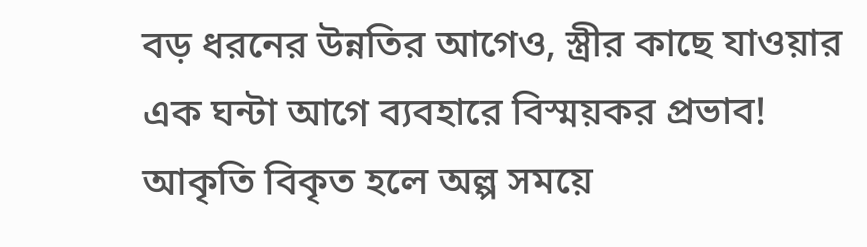বড় ধরনের উন্নতির আগেও, স্ত্রীর কাছে যাওয়ার এক ঘন্টা আগে ব্যবহারে বিস্ময়কর প্রভাব!
আকৃতি বিকৃত হলে অল্প সময়ে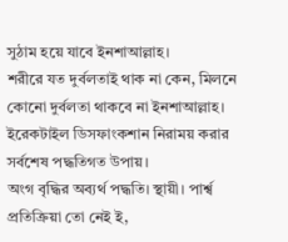সুঠাম হয়ে যাবে ইনশাআল্লাহ।
শরীরে যত দুর্বলতাই থাক না কেন, মিলনে কোনো দুর্বলতা থাকবে না ইনশাআল্লাহ।
ইরেকটাইল ডিসফাংকশান নিরাময় করার সর্বশেষ পদ্ধতিগত উপায়।
অংগ বৃদ্ধির অব্যর্থ পদ্ধতি। স্থায়ী। পার্শ্ব প্রতিক্রিয়া তো নেই ই,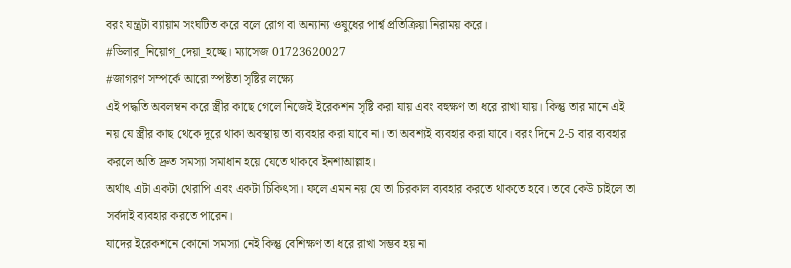বরং যন্ত্রটা ব্যায়াম সংঘটিত করে বলে রোগ বা অন্যান্য ওষুধের পার্শ্ব প্রতিক্রিয়া নিরাময় করে।
#ডিলার_নিয়োগ_দেয়া_হচ্ছে। ম্যাসেজ 01723620027
#জাগরণ সম্পর্কে আরো স্পষ্টতা সৃষ্টির লক্ষ্যে
এই পদ্ধতি অবলম্বন করে স্ত্রীর কাছে গেলে নিজেই ইরেকশন সৃষ্টি করা যায় এবং বহুক্ষণ তা ধরে রাখা যায়। কিন্তু তার মানে এই নয় যে স্ত্রীর কাছ থেকে দূরে থাকা অবস্থায় তা ব্যবহার করা যাবে না। তা অবশ্যই ব্যবহার করা যাবে। বরং দিনে 2-5 বার ব্যবহার করলে অতি দ্রুত সমস্যা সমাধান হয়ে যেতে থাকবে ইনশাআল্লাহ।
অর্থাৎ এটা একটা থেরাপি এবং একটা চিকিৎসা। ফলে এমন নয় যে তা চিরকাল ব্যবহার করতে থাকতে হবে। তবে কেউ চাইলে তা সর্বদাই ব্যবহার করতে পারেন।
যাদের ইরেকশনে কোনো সমস্যা নেই কিন্তু বেশিক্ষণ তা ধরে রাখা সম্ভব হয় না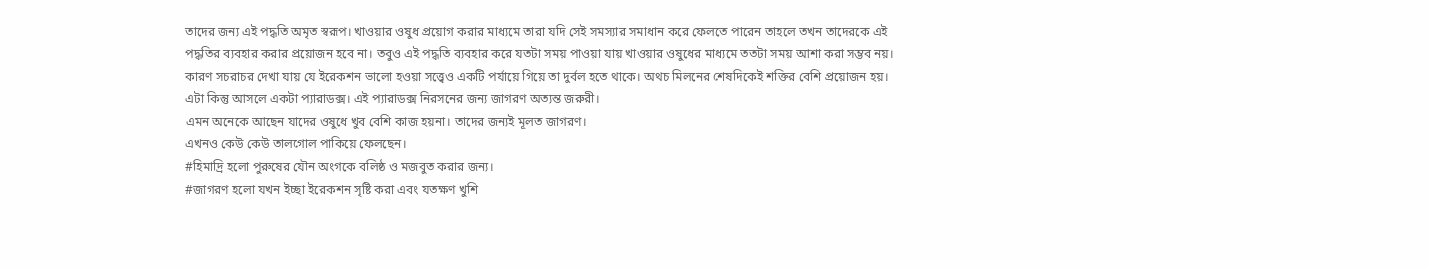তাদের জন্য এই পদ্ধতি অমৃত স্বরূপ। খাওয়ার ওষুধ প্রয়োগ করার মাধ্যমে তারা যদি সেই সমস্যার সমাধান করে ফেলতে পারেন তাহলে তখন তাদেরকে এই পদ্ধতির ব্যবহার করার প্রয়োজন হবে না। তবুও এই পদ্ধতি ব্যবহার করে যতটা সময় পাওয়া যায় খাওয়ার ওষুধের মাধ্যমে ততটা সময় আশা করা সম্ভব নয়। কারণ সচরাচর দেখা যায় যে ইরেকশন ভালো হওয়া সত্ত্বেও একটি পর্যায়ে গিয়ে তা দুর্বল হতে থাকে। অথচ মিলনের শেষদিকেই শক্তির বেশি প্রয়োজন হয়। এটা কিন্তু আসলে একটা প্যারাডক্স। এই প্যারাডক্স নিরসনের জন্য জাগরণ অত্যন্ত জরুরী।
এমন অনেকে আছেন যাদের ওষুধে খুব বেশি কাজ হয়না। তাদের জন্যই মূলত জাগরণ।
এখনও কেউ কেউ তালগোল পাকিয়ে ফেলছেন।
#হিমাদ্রি হলো পুরুষের যৌন অংগকে বলিষ্ঠ ও মজবুত করার জন্য।
#জাগরণ হলো যখন ইচ্ছা ইরেকশন সৃষ্টি করা এবং যতক্ষণ খুশি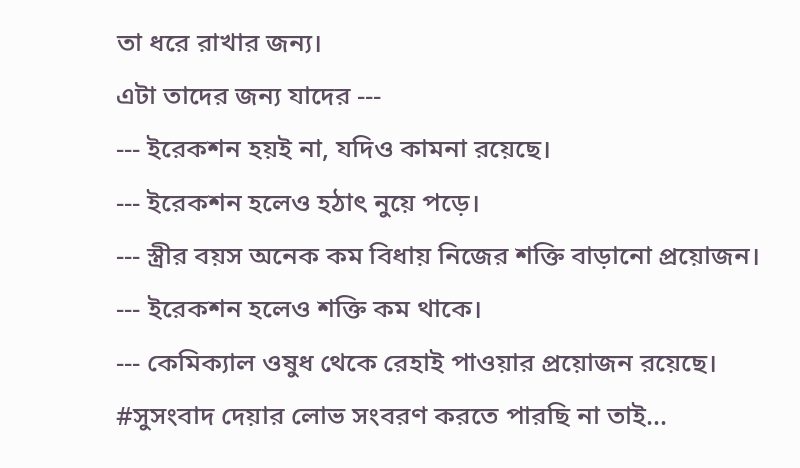তা ধরে রাখার জন্য।
এটা তাদের জন্য যাদের ---
--- ইরেকশন হয়ই না, যদিও কামনা রয়েছে।
--- ইরেকশন হলেও হঠাৎ নুয়ে পড়ে।
--- স্ত্রীর বয়স অনেক কম বিধায় নিজের শক্তি বাড়ানো প্রয়োজন।
--- ইরেকশন হলেও শক্তি কম থাকে।
--- কেমিক্যাল ওষুধ থেকে রেহাই পাওয়ার প্রয়োজন রয়েছে।
#সুসংবাদ দেয়ার লোভ সংবরণ করতে পারছি না তাই...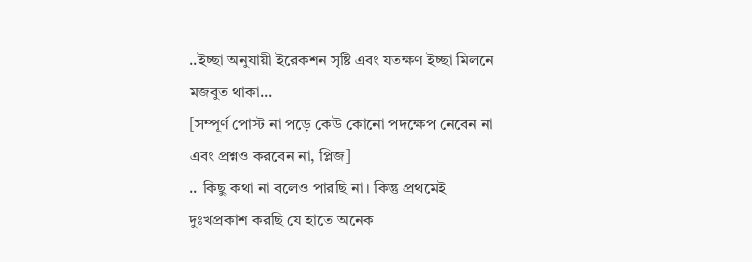..ইচ্ছা অনুযায়ী ইরেকশন সৃষ্টি এবং যতক্ষণ ইচ্ছা মিলনে মজবুত থাকা...
[সম্পূর্ণ পোস্ট না পড়ে কেউ কোনো পদক্ষেপ নেবেন না এবং প্রশ্নও করবেন না, প্লিজ]
.. কিছু কথা না বলেও পারছি না। কিন্তু প্রথমেই দুঃখপ্রকাশ করছি যে হাতে অনেক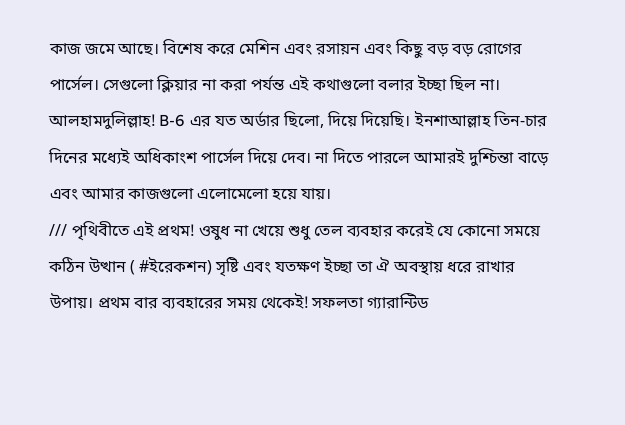কাজ জমে আছে। বিশেষ করে মেশিন এবং রসায়ন এবং কিছু বড় বড় রোগের পার্সেল। সেগুলো ক্লিয়ার না করা পর্যন্ত এই কথাগুলো বলার ইচ্ছা ছিল না।
আলহামদুলিল্লাহ! B-6 এর যত অর্ডার ছিলো, দিয়ে দিয়েছি। ইনশাআল্লাহ তিন-চার দিনের মধ্যেই অধিকাংশ পার্সেল দিয়ে দেব। না দিতে পারলে আমারই দুশ্চিন্তা বাড়ে এবং আমার কাজগুলো এলোমেলো হয়ে যায়।
/// পৃথিবীতে এই প্রথম! ওষুধ না খেয়ে শুধু তেল ব্যবহার করেই যে কোনো সময়ে কঠিন উত্থান ( #ইরেকশন) সৃষ্টি এবং যতক্ষণ ইচ্ছা তা ঐ অবস্থায় ধরে রাখার উপায়। প্রথম বার ব্যবহারের সময় থেকেই! সফলতা গ্যারান্টিড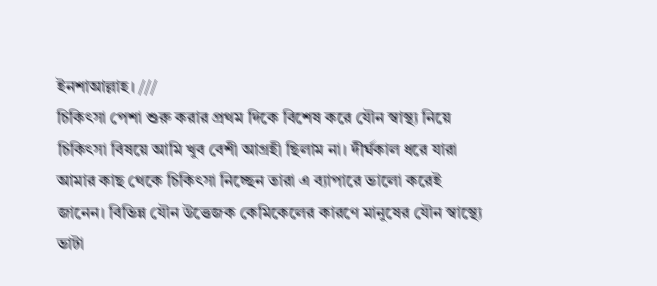ইনশাআল্লাহ। ///
চিকিৎসা পেশা শুরু করার প্রথম দিকে বিশেষ করে যৌন স্বাস্থ্য নিয়ে চিকিৎসা বিষয়ে আমি খুব বেশী আগ্রহী ছিলাম না। দীর্ঘকাল ধরে যারা আমার কাছ থেকে চিকিৎসা নিচ্ছেন তারা এ ব্যাপারে ভালো করেই জানেন। বিভিন্ন যৌন উত্তেজক কেমিকেলের কারণে মানুষের যৌন স্বাস্থ্যে ভাটা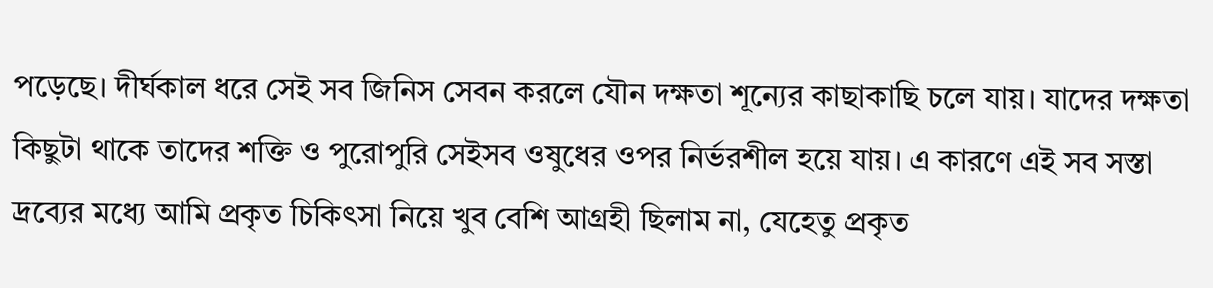পড়েছে। দীর্ঘকাল ধরে সেই সব জিনিস সেবন করলে যৌন দক্ষতা শূন্যের কাছাকাছি চলে যায়। যাদের দক্ষতা কিছুটা থাকে তাদের শক্তি ও পুরোপুরি সেইসব ওষুধের ওপর নির্ভরশীল হয়ে যায়। এ কারণে এই সব সস্তা দ্রব্যের মধ্যে আমি প্রকৃত চিকিৎসা নিয়ে খুব বেশি আগ্রহী ছিলাম না, যেহেতু প্রকৃত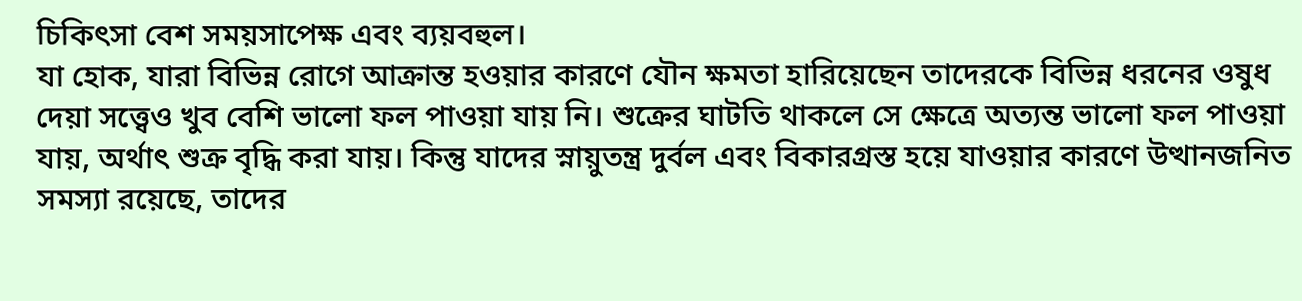চিকিৎসা বেশ সময়সাপেক্ষ এবং ব্যয়বহুল।
যা হোক, যারা বিভিন্ন রোগে আক্রান্ত হওয়ার কারণে যৌন ক্ষমতা হারিয়েছেন তাদেরকে বিভিন্ন ধরনের ওষুধ দেয়া সত্ত্বেও খুব বেশি ভালো ফল পাওয়া যায় নি। শুক্রের ঘাটতি থাকলে সে ক্ষেত্রে অত্যন্ত ভালো ফল পাওয়া যায়, অর্থাৎ শুক্র বৃদ্ধি করা যায়। কিন্তু যাদের স্নায়ুতন্ত্র দুর্বল এবং বিকারগ্রস্ত হয়ে যাওয়ার কারণে উত্থানজনিত সমস্যা রয়েছে, তাদের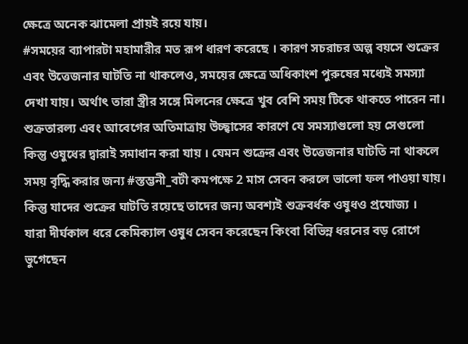ক্ষেত্রে অনেক ঝামেলা প্রায়ই রয়ে যায়।
#সময়ের ব্যাপারটা মহামারীর মত রূপ ধারণ করেছে । কারণ সচরাচর অল্প বয়সে শুক্রের এবং উত্তেজনার ঘাটতি না থাকলেও, সময়ের ক্ষেত্রে অধিকাংশ পুরুষের মধ্যেই সমস্যা দেখা যায়। অর্থাৎ তারা স্ত্রীর সঙ্গে মিলনের ক্ষেত্রে খুব বেশি সময় টিকে থাকতে পারেন না।
শুক্রতারল্য এবং আবেগের অতিমাত্রায় উচ্ছ্বাসের কারণে যে সমস্যাগুলো হয় সেগুলো কিন্তু ওষুধের দ্বারাই সমাধান করা যায় । যেমন শুক্রের এবং উত্তেজনার ঘাটতি না থাকলে সময় বৃদ্ধি করার জন্য #স্তম্ভনী_বটী কমপক্ষে 2 মাস সেবন করলে ভালো ফল পাওয়া যায়।
কিন্তু যাদের শুক্রের ঘাটতি রয়েছে তাদের জন্য অবশ্যই শুক্রবর্ধক ওষুধও প্রযোজ্য ।
যারা দীর্ঘকাল ধরে কেমিক্যাল ওষুধ সেবন করেছেন কিংবা বিভিন্ন ধরনের বড় রোগে ভুগেছেন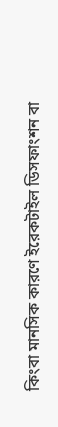কিংবা মানসিক কারণে ইরেকটাইল ডিসফাংশন বা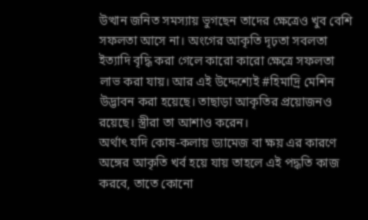উত্থান জনিত সমস্যায় ভুগছেন তাদের ক্ষেত্রেও খুব বেশি সফলতা আসে না। অংগের আকৃতি দৃঢ়তা সবলতা ইত্যাদি বৃদ্ধি করা গেলে কারো কারো ক্ষেত্রে সফলতা লাভ করা যায়। আর এই উদ্দেশ্যেই #হিমাদ্রি মেশিন উদ্ভাবন করা হয়েছে। তাছাড়া আকৃতির প্রয়োজনও রয়েছে। স্ত্রীরা তা আশাও করেন।
অর্থাৎ যদি কোষ-কলায় ড্যামেজ বা ক্ষয় এর কারণে অঙ্গের আকৃতি খর্ব হয়ে যায় তাহলে এই পদ্ধতি কাজ করবে, তাতে কোনো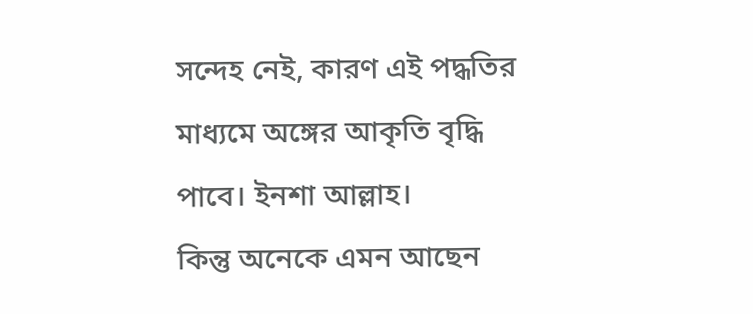সন্দেহ নেই, কারণ এই পদ্ধতির মাধ্যমে অঙ্গের আকৃতি বৃদ্ধি পাবে। ইনশা আল্লাহ।
কিন্তু অনেকে এমন আছেন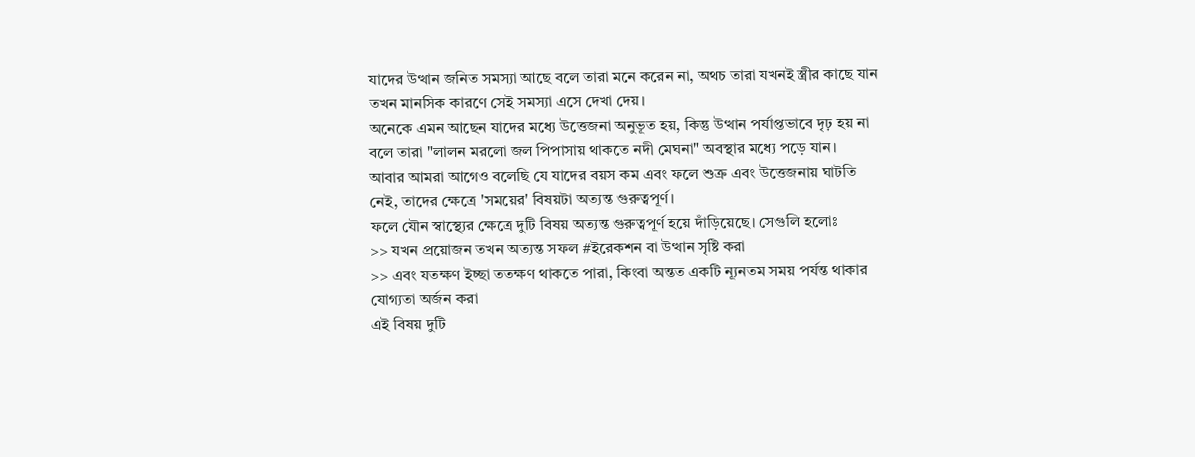যাদের উত্থান জনিত সমস্যা আছে বলে তারা মনে করেন না, অথচ তারা যখনই স্ত্রীর কাছে যান তখন মানসিক কারণে সেই সমস্যা এসে দেখা দেয়।
অনেকে এমন আছেন যাদের মধ্যে উত্তেজনা অনুভূত হয়, কিন্তু উত্থান পর্যাপ্তভাবে দৃঢ় হয় না বলে তারা "লালন মরলো জল পিপাসায় থাকতে নদী মেঘনা" অবস্থার মধ্যে পড়ে যান।
আবার আমরা আগেও বলেছি যে যাদের বয়স কম এবং ফলে শুক্র এবং উত্তেজনায় ঘাটতি নেই, তাদের ক্ষেত্রে 'সময়ের' বিষয়টা অত্যন্ত গুরুত্বপূর্ণ।
ফলে যৌন স্বাস্থ্যের ক্ষেত্রে দুটি বিষয় অত্যন্ত গুরুত্বপূর্ণ হয়ে দাঁড়িয়েছে। সেগুলি হলোঃ
>> যখন প্রয়োজন তখন অত্যন্ত সফল #ইরেকশন বা উত্থান সৃষ্টি করা
>> এবং যতক্ষণ ইচ্ছা ততক্ষণ থাকতে পারা, কিংবা অন্তত একটি ন্যূনতম সময় পর্যন্ত থাকার যোগ্যতা অর্জন করা
এই বিষয় দুটি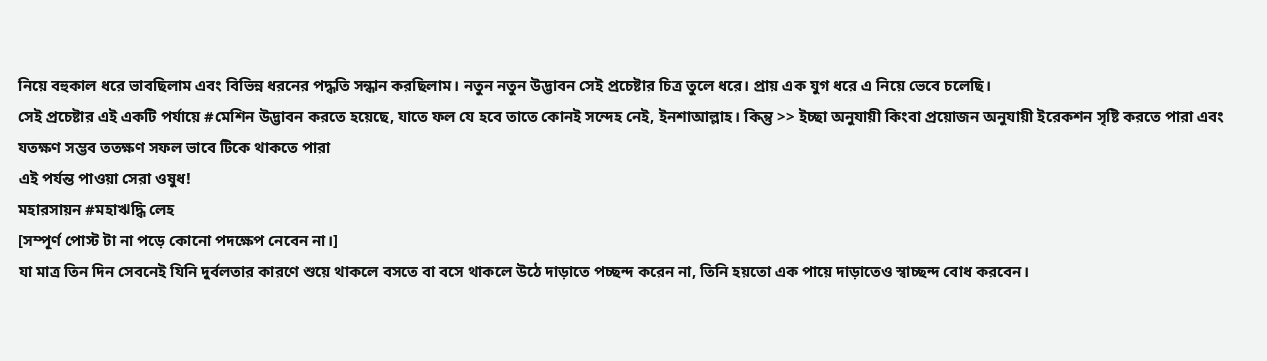নিয়ে বহুকাল ধরে ভাবছিলাম এবং বিভিন্ন ধরনের পদ্ধতি সন্ধান করছিলাম। নতুন নতুন উদ্ভাবন সেই প্রচেষ্টার চিত্র তুলে ধরে। প্রায় এক যুগ ধরে এ নিয়ে ভেবে চলেছি।
সেই প্রচেষ্টার এই একটি পর্যায়ে #মেশিন উদ্ভাবন করতে হয়েছে, যাতে ফল যে হবে তাতে কোনই সন্দেহ নেই, ইনশাআল্লাহ। কিন্তু >> ইচ্ছা অনুযায়ী কিংবা প্রয়োজন অনুযায়ী ইরেকশন সৃষ্টি করতে পারা এবং যতক্ষণ সম্ভব ততক্ষণ সফল ভাবে টিকে থাকতে পারা
এই পর্যন্ত পাওয়া সেরা ওষুধ!
মহারসায়ন #মহাঋদ্ধি লেহ
[সম্পূর্ণ পোস্ট টা না পড়ে কোনো পদক্ষেপ নেবেন না।]
যা মাত্র তিন দিন সেবনেই যিনি দুর্বলতার কারণে শুয়ে থাকলে বসতে বা বসে থাকলে উঠে দাড়াতে পচ্ছন্দ করেন না, তিনি হয়তো এক পায়ে দাড়াতেও স্বাচ্ছন্দ বোধ করবেন।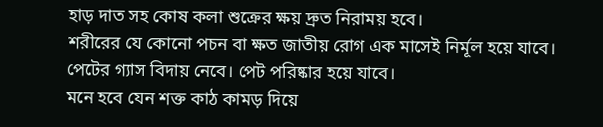হাড় দাত সহ কোষ কলা শুক্রের ক্ষয় দ্রুত নিরাময় হবে।
শরীরের যে কোনো পচন বা ক্ষত জাতীয় রোগ এক মাসেই নির্মূল হয়ে যাবে।
পেটের গ্যাস বিদায় নেবে। পেট পরিষ্কার হয়ে যাবে।
মনে হবে যেন শক্ত কাঠ কামড় দিয়ে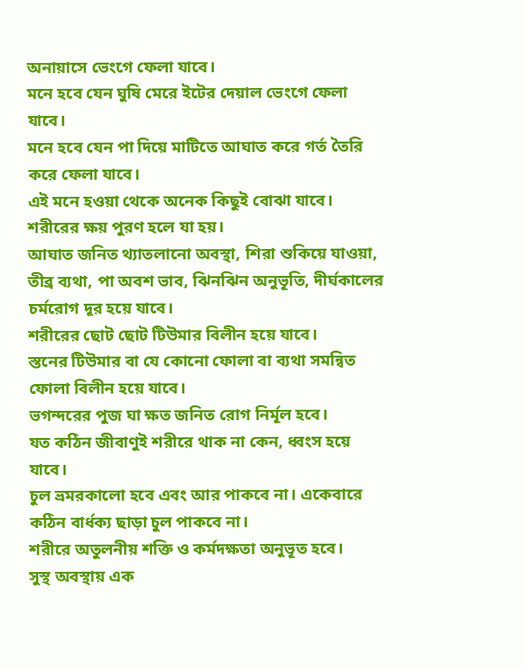অনায়াসে ভেংগে ফেলা যাবে।
মনে হবে যেন ঘুষি মেরে ইটের দেয়াল ভেংগে ফেলা যাবে।
মনে হবে যেন পা দিয়ে মাটিতে আঘাত করে গর্ত তৈরি করে ফেলা যাবে।
এই মনে হওয়া থেকে অনেক কিছুই বোঝা যাবে। শরীরের ক্ষয় পুরণ হলে যা হয়।
আঘাত জনিত থ্যাতলানো অবস্থা, শিরা শুকিয়ে যাওয়া, তীব্র ব্যথা, পা অবশ ভাব, ঝিনঝিন অনুভূতি, দীর্ঘকালের চর্মরোগ দূর হয়ে যাবে।
শরীরের ছোট ছোট টিউমার বিলীন হয়ে যাবে।
স্তনের টিউমার বা যে কোনো ফোলা বা ব্যথা সমন্বিত ফোলা বিলীন হয়ে যাবে।
ভগন্দরের পুজ ঘা ক্ষত জনিত রোগ নির্মূল হবে।
যত কঠিন জীবাণুই শরীরে থাক না কেন, ধ্বংস হয়ে যাবে।
চুল ভ্রমরকালো হবে এবং আর পাকবে না। একেবারে কঠিন বার্ধক্য ছাড়া চুল পাকবে না।
শরীরে অতুলনীয় শক্তি ও কর্মদক্ষতা অনুভূত হবে।
সুস্থ অবস্থায় এক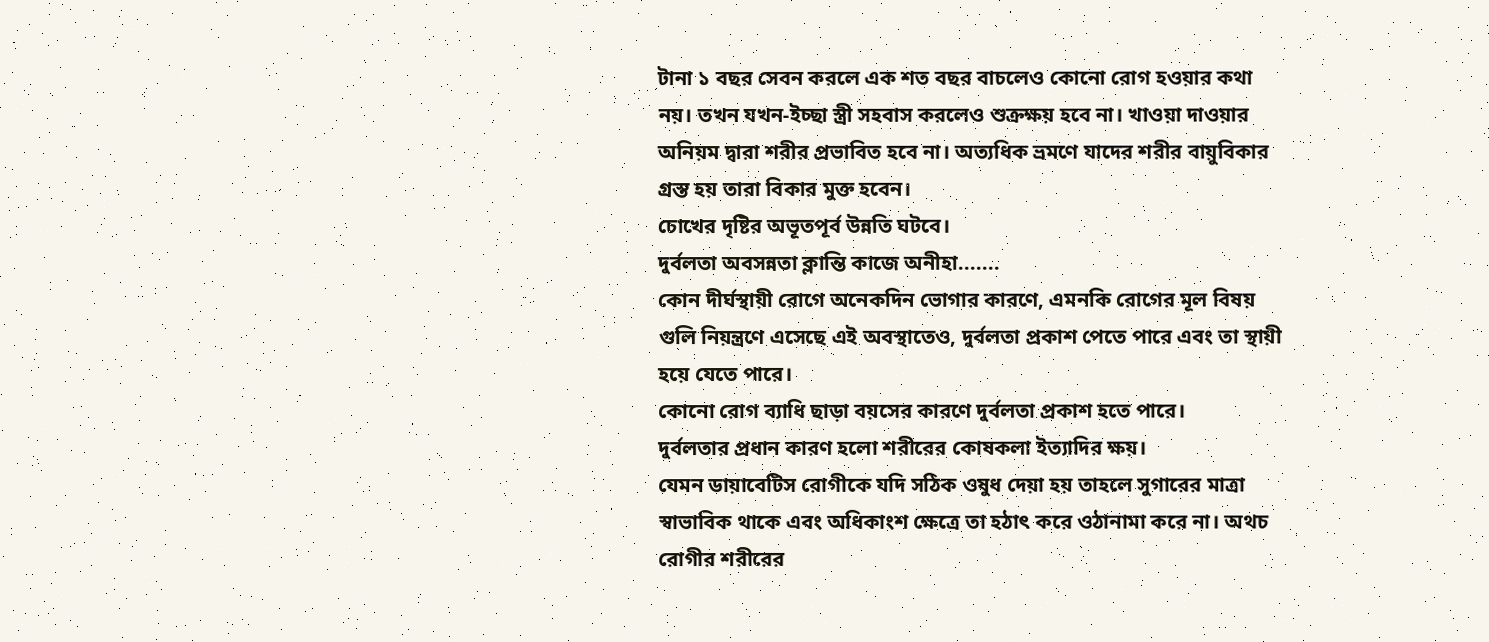টানা ১ বছর সেবন করলে এক শত বছর বাচলেও কোনো রোগ হওয়ার কথা নয়। তখন যখন-ইচ্ছা স্ত্রী সহবাস করলেও শুক্রক্ষয় হবে না। খাওয়া দাওয়ার অনিয়ম দ্বারা শরীর প্রভাবিত হবে না। অত্যধিক ভ্রমণে যাদের শরীর বায়ুবিকার গ্রস্ত হয় তারা বিকার মুক্ত হবেন।
চোখের দৃষ্টির অভূতপূর্ব উন্নতি ঘটবে।
দুর্বলতা অবসন্নতা ক্লান্তি কাজে অনীহা.......
কোন দীর্ঘস্থায়ী রোগে অনেকদিন ভোগার কারণে, এমনকি রোগের মূল বিষয় গুলি নিয়ন্ত্রণে এসেছে এই অবস্থাতেও, দুর্বলতা প্রকাশ পেতে পারে এবং তা স্থায়ী হয়ে যেতে পারে।
কোনো রোগ ব্যাধি ছাড়া বয়সের কারণে দুর্বলতা প্রকাশ হতে পারে।
দুর্বলতার প্রধান কারণ হলো শরীরের কোষকলা ইত্যাদির ক্ষয়।
যেমন ডায়াবেটিস রোগীকে যদি সঠিক ওষুধ দেয়া হয় তাহলে সুগারের মাত্রা স্বাভাবিক থাকে এবং অধিকাংশ ক্ষেত্রে তা হঠাৎ করে ওঠানামা করে না। অথচ রোগীর শরীরের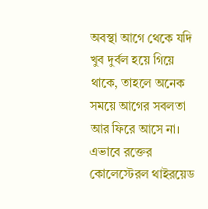অবস্থা আগে থেকে যদি খুব দুর্বল হয়ে গিয়ে থাকে, তাহলে অনেক সময়ে আগের সবলতা আর ফিরে আসে না।
এভাবে রক্তের কোলেস্টেরল থাইরয়েড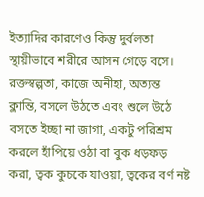ইত্যাদির কারণেও কিন্তু দুর্বলতা স্থায়ীভাবে শরীরে আসন গেড়ে বসে।
রক্তস্বল্পতা, কাজে অনীহা, অত্যন্ত ক্লান্তি, বসলে উঠতে এবং শুলে উঠে বসতে ইচ্ছা না জাগা, একটু পরিশ্রম করলে হাঁপিয়ে ওঠা বা বুক ধড়ফড় করা, ত্বক কুচকে যাওয়া, ত্বকের বর্ণ নষ্ট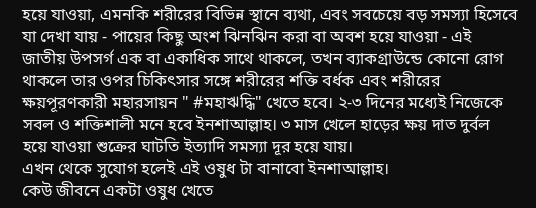হয়ে যাওয়া, এমনকি শরীরের বিভিন্ন স্থানে ব্যথা, এবং সবচেয়ে বড় সমস্যা হিসেবে যা দেখা যায় - পায়ের কিছু অংশ ঝিনঝিন করা বা অবশ হয়ে যাওয়া - এই জাতীয় উপসর্গ এক বা একাধিক সাথে থাকলে, তখন ব্যাকগ্রাউন্ডে কোনো রোগ থাকলে তার ওপর চিকিৎসার সঙ্গে শরীরের শক্তি বর্ধক এবং শরীরের ক্ষয়পূরণকারী মহারসায়ন " #মহাঋদ্ধি" খেতে হবে। ২-৩ দিনের মধ্যেই নিজেকে সবল ও শক্তিশালী মনে হবে ইনশাআল্লাহ। ৩ মাস খেলে হাড়ের ক্ষয় দাত দুর্বল হয়ে যাওয়া শুক্রের ঘাটতি ইত্যাদি সমস্যা দূর হয়ে যায়।
এখন থেকে সুযোগ হলেই এই ওষুধ টা বানাবো ইনশাআল্লাহ।
কেউ জীবনে একটা ওষুধ খেতে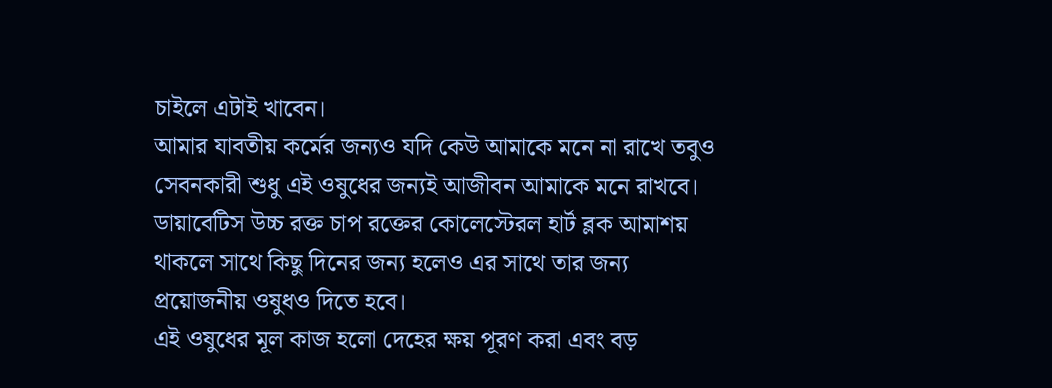চাইলে এটাই খাবেন।
আমার যাবতীয় কর্মের জন্যও যদি কেউ আমাকে মনে না রাখে তবুও সেবনকারী শুধু এই ওষুধের জন্যই আজীবন আমাকে মনে রাখবে।
ডায়াবেটিস উচ্চ রক্ত চাপ রক্তের কোলেস্টেরল হার্ট ব্লক আমাশয় থাকলে সাথে কিছু দিনের জন্য হলেও এর সাথে তার জন্য প্রয়োজনীয় ওষুধও দিতে হবে।
এই ওষুধের মূল কাজ হলো দেহের ক্ষয় পূরণ করা এবং বড়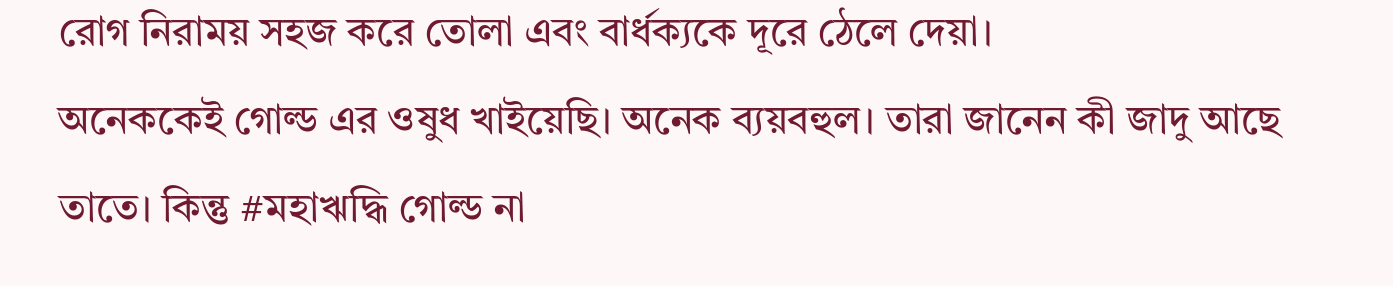রোগ নিরাময় সহজ করে তোলা এবং বার্ধক্যকে দূরে ঠেলে দেয়া।
অনেককেই গোল্ড এর ওষুধ খাইয়েছি। অনেক ব্যয়বহুল। তারা জানেন কী জাদু আছে তাতে। কিন্তু #মহাঋদ্ধি গোল্ড না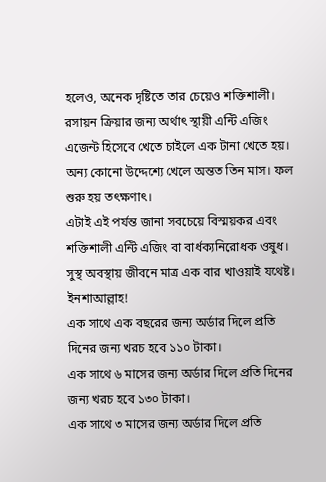হলেও, অনেক দৃষ্টিতে তার চেয়েও শক্তিশালী।
রসায়ন ক্রিয়ার জন্য অর্থাৎ স্থায়ী এন্টি এজিং এজেন্ট হিসেবে খেতে চাইলে এক টানা খেতে হয়।
অন্য কোনো উদ্দেশ্যে খেলে অন্তত তিন মাস। ফল শুরু হয় তৎক্ষণাৎ।
এটাই এই পর্যন্ত জানা সবচেয়ে বিস্ময়কর এবং শক্তিশালী এন্টি এজিং বা বার্ধক্যনিরোধক ওষুধ।
সুস্থ অবস্থায় জীবনে মাত্র এক বার খাওয়াই যথেষ্ট।
ইনশাআল্লাহ!
এক সাথে এক বছরের জন্য অর্ডার দিলে প্রতি দিনের জন্য খরচ হবে ১১০ টাকা।
এক সাথে ৬ মাসের জন্য অর্ডার দিলে প্রতি দিনের জন্য খরচ হবে ১৩০ টাকা।
এক সাথে ৩ মাসের জন্য অর্ডার দিলে প্রতি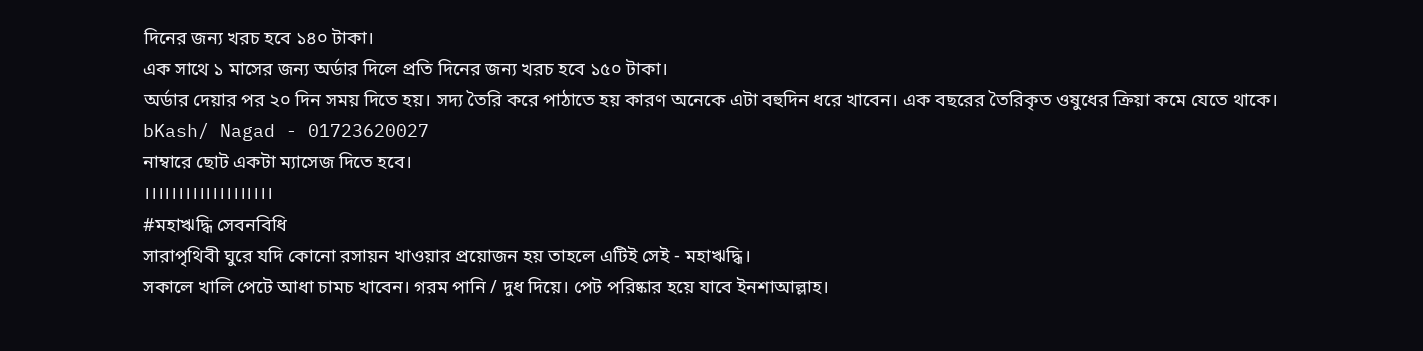দিনের জন্য খরচ হবে ১৪০ টাকা।
এক সাথে ১ মাসের জন্য অর্ডার দিলে প্রতি দিনের জন্য খরচ হবে ১৫০ টাকা।
অর্ডার দেয়ার পর ২০ দিন সময় দিতে হয়। সদ্য তৈরি করে পাঠাতে হয় কারণ অনেকে এটা বহুদিন ধরে খাবেন। এক বছরের তৈরিকৃত ওষুধের ক্রিয়া কমে যেতে থাকে।
bKash/ Nagad - 01723620027
নাম্বারে ছোট একটা ম্যাসেজ দিতে হবে।
।।।।।।।।।।।।।।।।।।।
#মহাঋদ্ধি সেবনবিধি
সারাপৃথিবী ঘুরে যদি কোনো রসায়ন খাওয়ার প্রয়োজন হয় তাহলে এটিই সেই - মহাঋদ্ধি।
সকালে খালি পেটে আধা চামচ খাবেন। গরম পানি / দুধ দিয়ে। পেট পরিষ্কার হয়ে যাবে ইনশাআল্লাহ।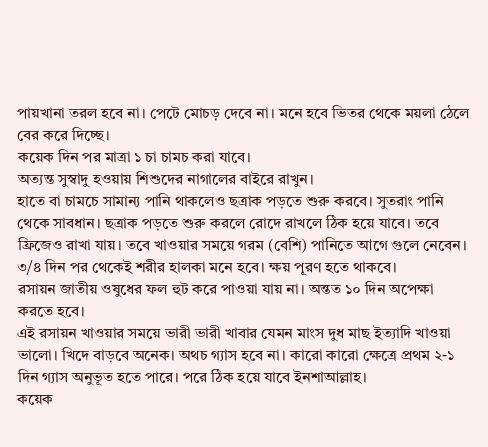পায়খানা তরল হবে না। পেটে মোচড় দেবে না। মনে হবে ভিতর থেকে ময়লা ঠেলে বের করে দিচ্ছে।
কয়েক দিন পর মাত্রা ১ চা চামচ করা যাবে।
অত্যন্ত সুস্বাদু হওয়ায় শিশুদের নাগালের বাইরে রাখুন।
হাতে বা চামচে সামান্য পানি থাকলেও ছত্রাক পড়তে শুরু করবে। সুতরাং পানি থেকে সাবধান। ছত্রাক পড়তে শুরু করলে রোদে রাখলে ঠিক হয়ে যাবে। তবে ফ্রিজেও রাখা যায়। তবে খাওয়ার সময়ে গরম (বেশি) পানিতে আগে গুলে নেবেন।
৩/৪ দিন পর থেকেই শরীর হালকা মনে হবে। ক্ষয় পূরণ হতে থাকবে।
রসায়ন জাতীয় ওষুধের ফল হুট করে পাওয়া যায় না। অন্তত ১০ দিন অপেক্ষা করতে হবে।
এই রসায়ন খাওয়ার সময়ে ভারী ভারী খাবার যেমন মাংস দুধ মাছ ইত্যাদি খাওয়া ভালো। খিদে বাড়বে অনেক। অথচ গ্যাস হবে না। কারো কারো ক্ষেত্রে প্রথম ২-১ দিন গ্যাস অনুভূত হতে পারে। পরে ঠিক হয়ে যাবে ইনশাআল্লাহ।
কয়েক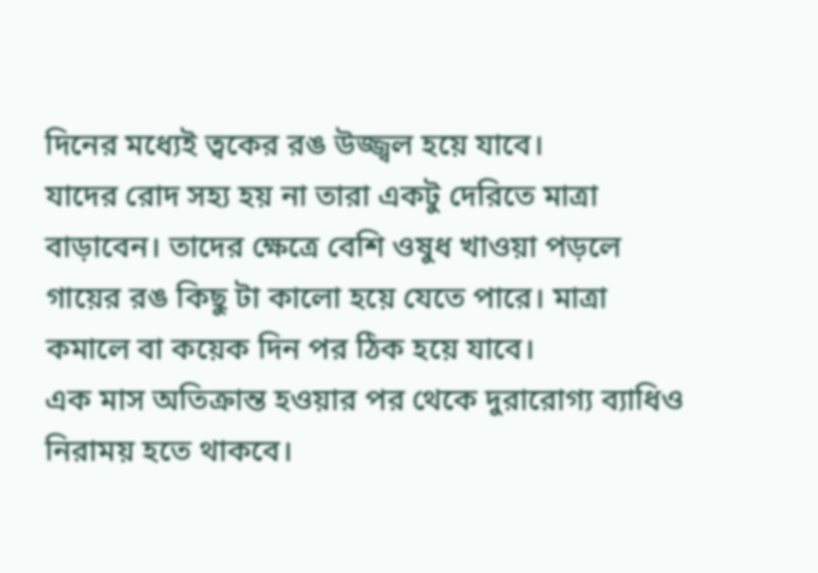দিনের মধ্যেই ত্বকের রঙ উজ্জ্বল হয়ে যাবে।
যাদের রোদ সহ্য হয় না তারা একটু দেরিতে মাত্রা বাড়াবেন। তাদের ক্ষেত্রে বেশি ওষুধ খাওয়া পড়লে গায়ের রঙ কিছু টা কালো হয়ে যেতে পারে। মাত্রা কমালে বা কয়েক দিন পর ঠিক হয়ে যাবে।
এক মাস অতিক্রান্ত হওয়ার পর থেকে দুরারোগ্য ব্যাধিও নিরাময় হতে থাকবে।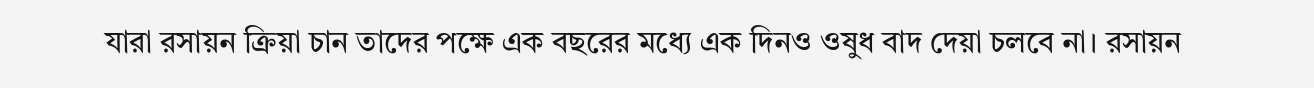যারা রসায়ন ক্রিয়া চান তাদের পক্ষে এক বছরের মধ্যে এক দিনও ওষুধ বাদ দেয়া চলবে না। রসায়ন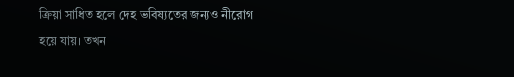ক্রিয়া সাধিত হলে দেহ ভবিষ্যতের জন্যও নীরোগ হয়ে যায়। তখন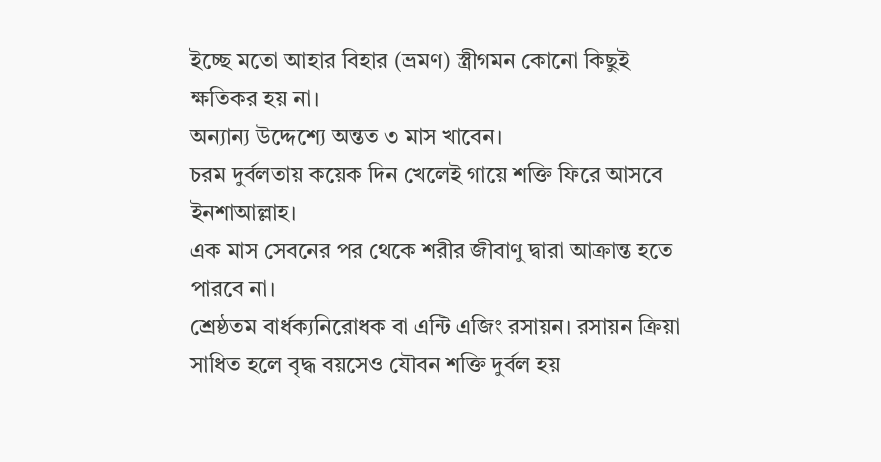ইচ্ছে মতো আহার বিহার (ভ্রমণ) স্ত্রীগমন কোনো কিছুই ক্ষতিকর হয় না।
অন্যান্য উদ্দেশ্যে অন্তত ৩ মাস খাবেন।
চরম দুর্বলতায় কয়েক দিন খেলেই গায়ে শক্তি ফিরে আসবে ইনশাআল্লাহ।
এক মাস সেবনের পর থেকে শরীর জীবাণু দ্বারা আক্রান্ত হতে পারবে না।
শ্রেষ্ঠতম বার্ধক্যনিরোধক বা এন্টি এজিং রসায়ন। রসায়ন ক্রিয়া সাধিত হলে বৃদ্ধ বয়সেও যৌবন শক্তি দুর্বল হয়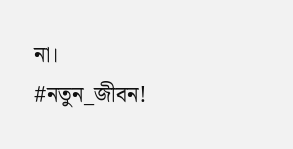না।
#নতুন_জীবন!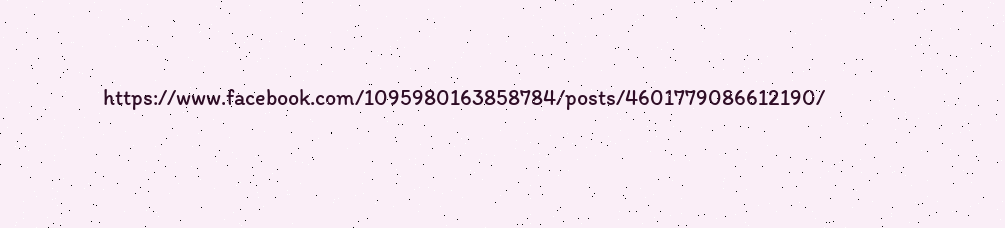https://www.facebook.com/1095980163858784/posts/4601779086612190/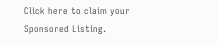Click here to claim your Sponsored Listing.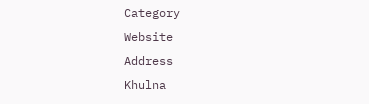Category
Website
Address
Khulna